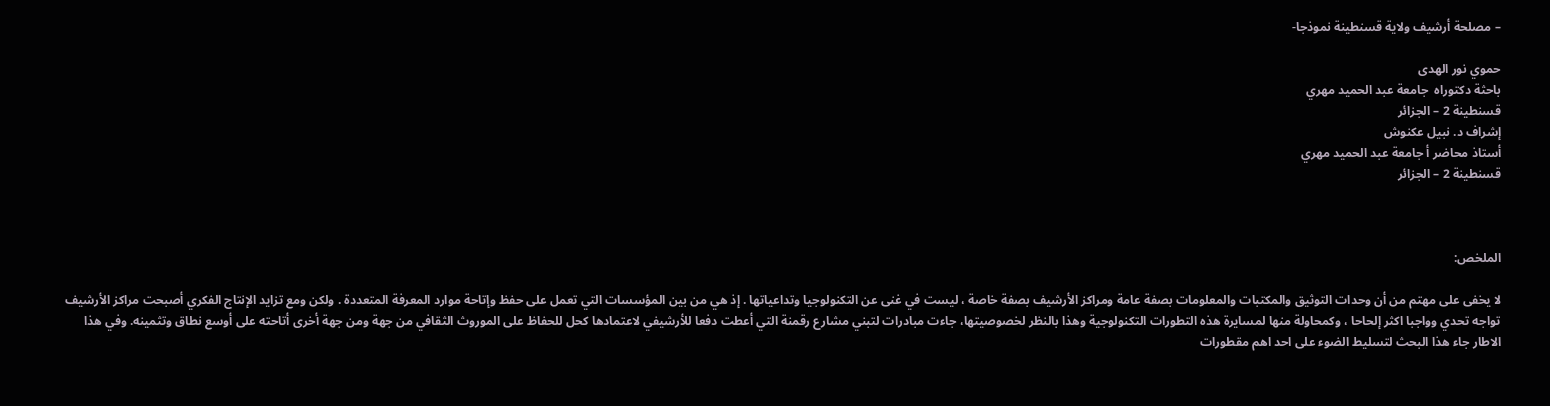– مصلحة أرشيف ولاية قسنطينة نموذجا-

حموي نور الهدى
باحثة دكتوراه  جامعة عبد الحميد مهري
قسنطينة 2 – الجزائر
إشراف د. نبيل عكنوش
أستاذ محاضر أ جامعة عبد الحميد مهري
قسنطينة 2 – الجزائر



الملخص:

لا يخفى على مهتم من أن وحدات التوثيق والمكتبات والمعلومات بصفة عامة ومراكز الأرشيف بصفة خاصة ، ليست في غنى عن التكنولوجيا وتداعياتها . إذ هي من بين المؤسسات التي تعمل على حفظ وإتاحة موارد المعرفة المتعددة . ولكن ومع تزايد الإنتاج الفكري أصبحت مراكز الأرشيف تواجه تحدي وواجبا اكثر إلحاحا ، وكمحاولة منها لمسايرة هذه التطورات التكنولوجية وهذا بالنظر لخصوصيتها، جاءت مبادرات لتبني مشارع رقمنة التي أعطت دفعا للأرشيفي لاعتمادها كحل للحفاظ على الموروث الثقافي من جهة ومن جهة أخرى أتاحته على أوسع نطاق وتثمينه. وفي هذا الاطار جاء هذا البحث لتسليط الضوء على احد اهم مقطورات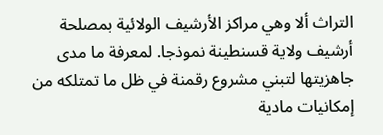التراث ألا وهي مراكز الأرشيف الولائية بمصلحة أرشيف ولاية قسنطينة نموذجا. لمعرفة ما مدى جاهزيتها لتبني مشروع رقمنة في ظل ما تمتلكه من إمكانيات مادية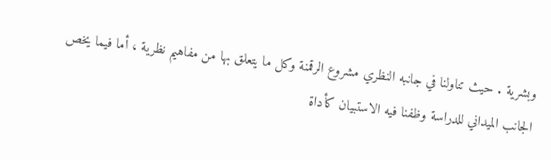وبشرية . حيث تناولنا في جانبه النظري مشروع الرقمنة وكل ما يتعلق بها من مفاهيم نظرية ، أما فيما يخص الجانب الميداني للدراسة وظفنا فيه الاستبيان كأداة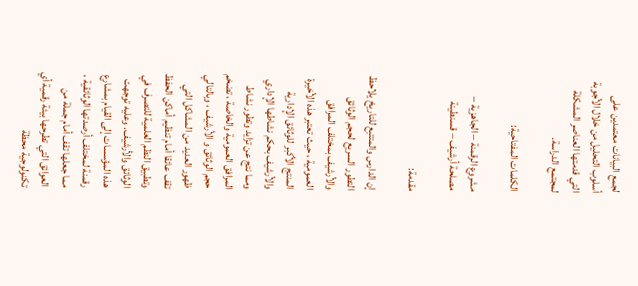لجمع البيانات معتمدين على أسلوب التحليل من خلال الأجوبة التي قدمتها العناصر المشكلة لمجتمع الدراسة.

الكلمات المفتاحية:

مشروع الرقمنة – الجاهزية – مصلحة أرشيف – قسنطينة

مقدمة:

إن الدارس والمتتبع للتاريخ يلاحظ التطور السريع لحجم الوثائق والأرشيف بمختلف المرافق العمومية ، حيث تعتبر هذه الأخيرة المنتج الأكبر للوثائق الإدارية والأرشيف بحكم نشاطها الإداري ومما نتج عن تزايد وتطور نشاط المرافق العمومية والخاصة ، تضخم حجم الوثائق و الأرشيف ، وبالتالي ظهور العديد من المشاكل التي تقف عائقا أمام تنظيم أماكن الحفظ وتطبيق النظم العلمية للتصرف في الوثائق والأرشيف. وعليه توجهت هذه المؤسسات إلى القيام بمشارع رقمنة لمختلف أرصدتها الوثائقية ، مما جعلها تقف أمام جملة من العوائق التي تطرحها بيئة رقمية أي تكنولوجية محظة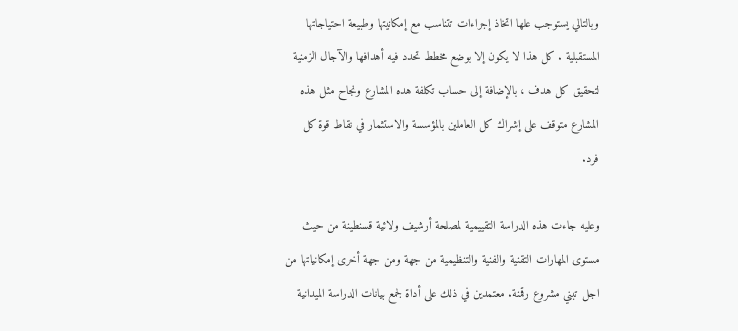وبالتالي يستوجب علها اتخاذ إجراءات تتناسب مع إمكانيتها وطبيعة احتياجاتها المستقبلية . كل هذا لا يكون إلا بوضع مخطط تحدد فيه أهدافها والآجال الزمنية لتحقيق كل هدف ، بالإضافة إلى حساب تكلفة هده المشارع ونجاح مثل هذه المشارع متوقف على إشراك كل العاملين بالمؤسسة والاستثمار في نقاط قوة كل فرد.

وعليه جاءت هذه الدراسة التقييمية لمصلحة أرشيف ولائية قسنطينة من حيث مستوى المهارات التقنية والفنية والتنظيمية من جهة ومن جهة أخرى إمكانياتها من اجل تبني مشروع رقمنة. معتمدين في ذلك على أداة لجمع بيانات الدراسة الميدانية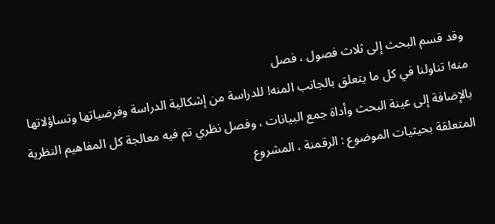وقد قسم البحث إلى ثلاث فصول ، فصل
منه! تناولنا في كل ما يتعلق بالجانب المنه! للدراسة من إشكالية الدراسة وفرضياتها وتساؤلاتها بالإضافة إلى عينة البحث وأداة جمع البيانات ، وفصل نظري تم فيه معالجة كل المفاهيم النظرية المتعلقة بحيثيات الموضوع : الرقمنة ، المشروع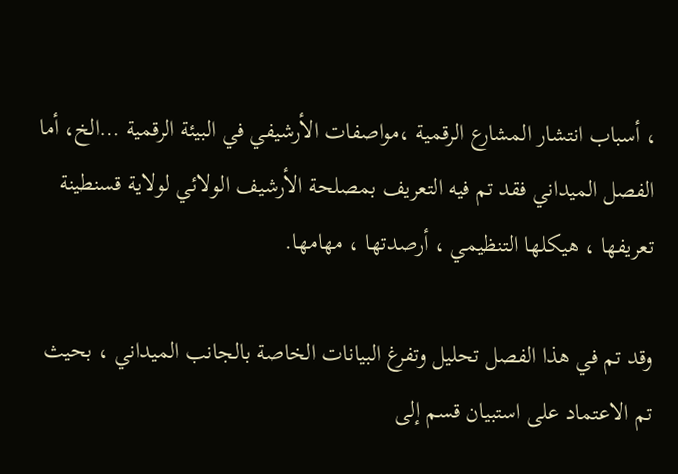، أسباب انتشار المشارع الرقمية ،مواصفات الأرشيفي في البيئة الرقمية …الخ، أما الفصل الميداني فقد تم فيه التعريف بمصلحة الأرشيف الولائي لولاية قسنطينة تعريفها ، هيكلها التنظيمي ، أرصدتها ، مهامها.

وقد تم في هذا الفصل تحليل وتفرغ البيانات الخاصة بالجانب الميداني ، بحيث تم الاعتماد على استبيان قسم إلى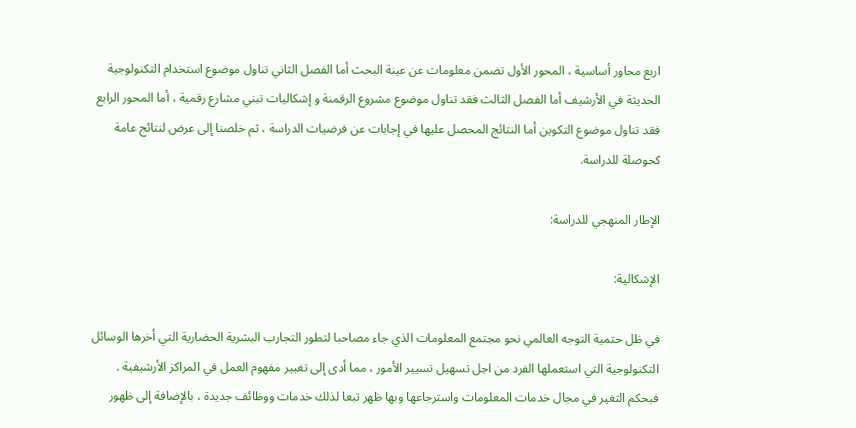اربع محاور أساسية ، المحور الأول تضمن معلومات عن عينة البحث أما الفصل الثاني تناول موضوع استخدام التكنولوجية الحديثة في الأرشيف أما الفصل الثالث فقد تناول موضوع مشروع الرقمنة و إشكاليات تبني مشارع رقمية ، أما المحور الرابع فقد تناول موضوع التكوين أما النتائج المحصل عليها في إجابات عن فرضيات الدراسة ، ثم خلصنا إلى عرض لنتائج عامة كحوصلة للدراسة.

الإطار المنهجي للدراسة:

الإشكالية:

في ظل حتمية التوجه العالمي نحو مجتمع المعلومات الذي جاء مصاحبا لتطور التجارب البشرية الحضارية التي أخرها الوسائل التكنولوجية التي استعملها الفرد من اجل تسهيل تسيير الأمور ، مما أدى إلى تغيير مفهوم العمل في المراكز الأرشيفية . فبحكم التغير في مجال خدمات المعلومات واسترجاعها وبها ظهر تبعا لذلك خدمات ووظائف جديدة ، بالإضافة إلى ظهور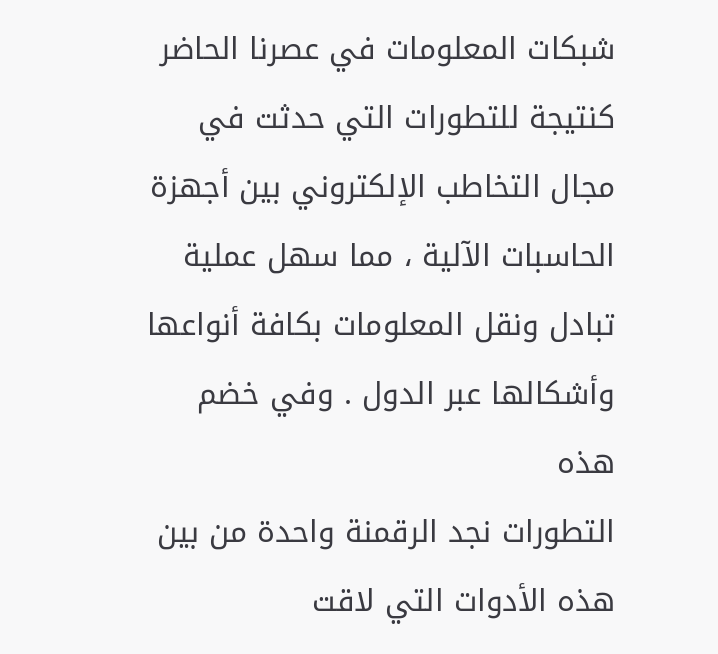شبكات المعلومات في عصرنا الحاضر كنتيجة للتطورات التي حدثت في مجال التخاطب الإلكتروني بين أجهزة الحاسبات الآلية ، مما سهل عملية تبادل ونقل المعلومات بكافة أنواعها وأشكالها عبر الدول . وفي خضم هذه
التطورات نجد الرقمنة واحدة من بين هذه الأدوات التي لاقت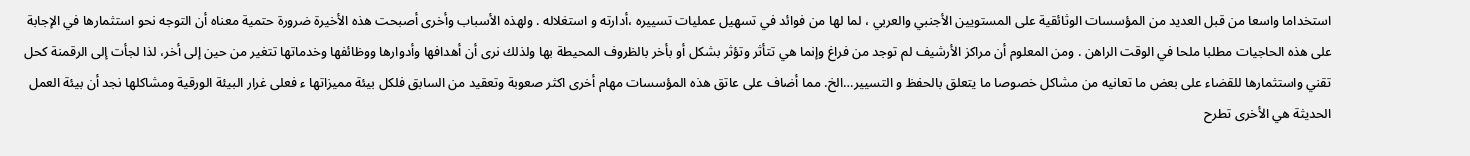استخداما واسعا من قبل العديد من المؤسسات الوثائقية على المستويين الأجنبي والعربي ، لما لها من فوائد في تسهيل عمليات تسييره ،أدارته و استغلاله . ولهذه الأسباب وأخرى أصبحت هذه الأخيرة ضرورة حتمية معناه أن التوجه نحو استثمارها في الإجابة على هذه الحاجيات مطلبا ملحا في الوقت الراهن . ومن المعلوم أن مراكز الأرشيف لم توجد من فراغ وإنما هي تتأثر وتؤثر بشكل أو بأخر بالظروف المحيطة بها ولذلك نرى أن أهدافها وأدوارها ووظائفها وخدماتها تتغير من حين إلى أخر، لذا لجأت إلى الرقمنة كحل تقني واستثمارها للقضاء على بعض ما تعانيه من مشاكل خصوصا ما يتعلق بالحفظ و التسيير…الخ. مما أضاف على عاتق هذه المؤسسات مهام أخرى اكثر صعوبة وتعقيد من السابق فلكل بيئة مميزاتها ء فعلى غرار البيئة الورقية ومشاكلها نجد أن بيئة العمل الحديثة هي الأخرى تطرح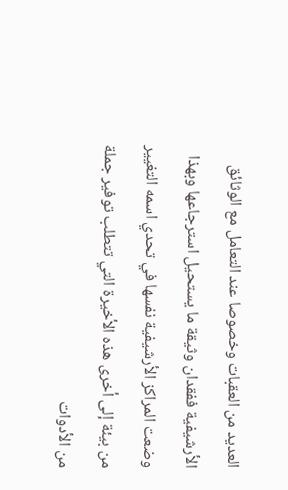العديد من العقبات وخصوصا عند التعامل مع الوثائق الأرشيفية ففقدان وثيقة ما يستحيل استرجاعها وبهذا وضعت المراكز الأرشيفية نفسها في تحدي اسمه التغيير من بيئة إلى أخرى هذه الأخيرة التي تتطلب توفير جملة من الأدوات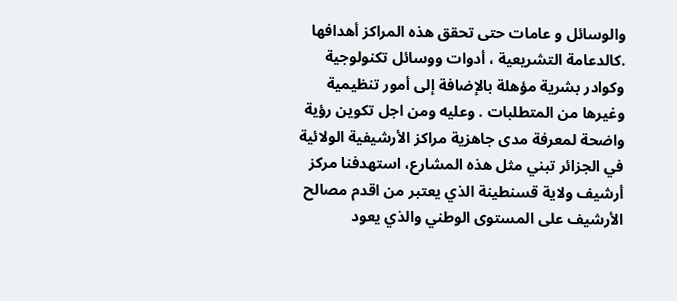والوسائل و عامات حتى تحقق هذه المراكز أهدافها .كالدعامة التشريعية ، أدوات ووسائل تكنولوجية وكوادر بشرية مؤهلة بالإضافة إلى أمور تنظيمية وغيرها من المتطلبات . وعليه ومن اجل تكوين رؤية واضحة لمعرفة مدى جاهزية مراكز الأرشيفية الولائية في الجزائر تبني مثل هذه المشارع، استهدفنا مركز أرشيف ولاية قسنطينة الذي يعتبر من اقدم مصالح الأرشيف على المستوى الوطني والذي يعود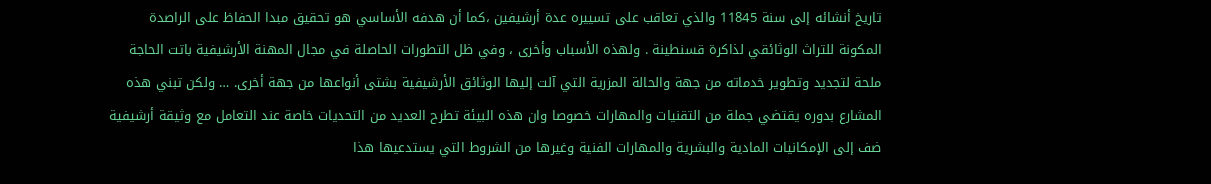تاريخ أنشائه إلى سنة 11845 والذي تعاقب على تسييره عدة أرشيفين ،كما أن هدفه الأساسي هو تحقيق مبدا الحفاظ على الراصدة المكونة للتراث الوثائقي لذاكرة قسنطينة . ولهذه الأسباب وأخرى ، وفي ظل التطورات الحاصلة في مجال المهنة الأرشيفية باتت الحاجة ملحة لتجديد وتطوير خدماته من جهة والحالة المزرية التي آلت إليها الوثائق الأرشيفية بشتى أنواعها من جهة أخرى. … ولكن تبني هذه المشارع بدوره يقتضي جملة من التقنيات والمهارات خصوصا وان هذه البيئة تطرح العديد من التحديات خاصة عند التعامل مع وثيقة أرشيفية ضف إلى الإمكانيات المادية والبشرية والمهارات الفنية وغيرها من الشروط التي يستدعيها هذا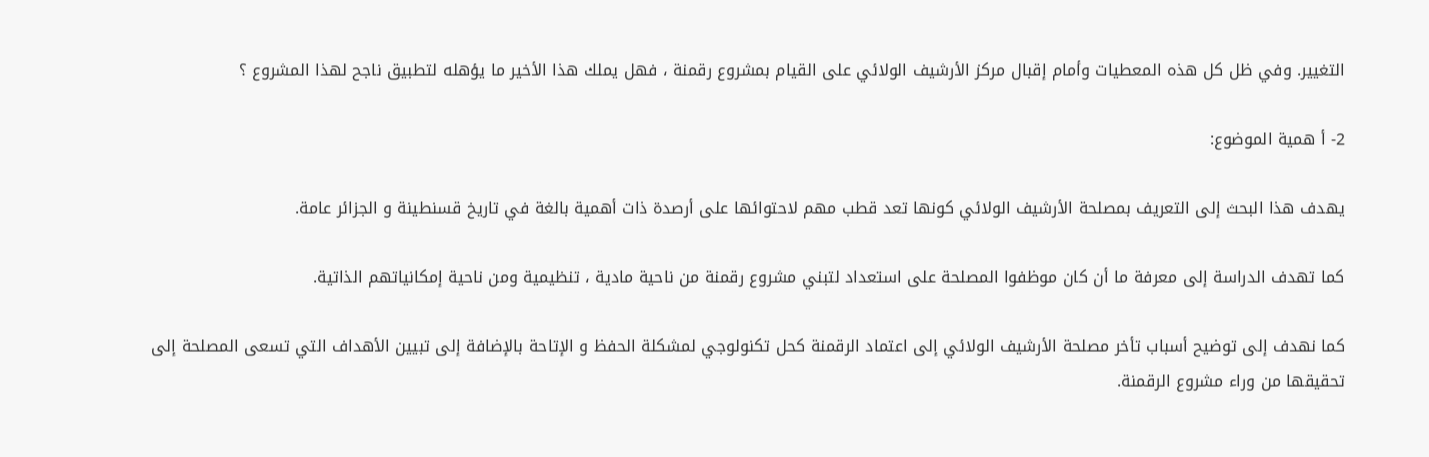التغيير. وفي ظل كل هذه المعطيات وأمام إقبال مركز الأرشيف الولائي على القيام بمشروع رقمنة ، فهل يملك هذا الأخير ما يؤهله لتطبيق ناجح لهذا المشروع ؟

2- أ همية الموضوع:

يهدف هذا البحث إلى التعريف بمصلحة الأرشيف الولائي كونها تعد قطب مهم لاحتوائها على أرصدة ذات أهمية بالغة في تاريخ قسنطينة و الجزائر عامة.

كما تهدف الدراسة إلى معرفة ما أن كان موظفوا المصلحة على استعداد لتبني مشروع رقمنة من ناحية مادية ، تنظيمية ومن ناحية إمكانياتهم الذاتية.

كما نهدف إلى توضيح أسباب تأخر مصلحة الأرشيف الولائي إلى اعتماد الرقمنة كحل تكنولوجي لمشكلة الحفظ و الإتاحة بالإضافة إلى تبيين الأهداف التي تسعى المصلحة إلى تحقيقها من وراء مشروع الرقمنة.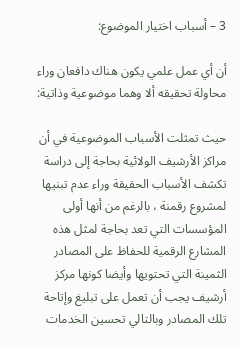3 – أسباب اختيار الموضوع:

أن أي عمل علمي يكون هناك دافعان وراء محاولة تحقيقه ألا وهما موضوعية وذاتية:

حيث تمثلت الأسباب الموضوعية في أن مراكز الأرشيف الولائية بحاجة إلى دراسة تكشف الأسباب الحقيقة وراء عدم تبنيها لمشروع رقمنة ، بالرغم من أنها أولى المؤسسات التي تعد بحاجة لمثل هذه المشارع الرقمية للحفاظ على المصادر الثمينة التي تحتويها وأيضا كونها مركز أرشيف يجب أن تعمل على تبليغ وإتاحة تلك المصادر وبالتالي تحسين الخدمات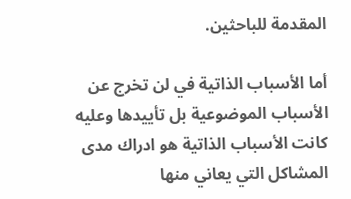المقدمة للباحثين.

أما الأسباب الذاتية في لن تخرج عن الأسباب الموضوعية بل تأييدها وعليه كانت الأسباب الذاتية هو ادراك مدى المشاكل التي يعاني منها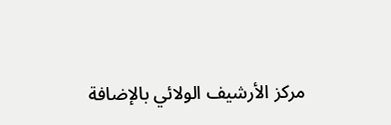مركز الأرشيف الولائي بالإضافة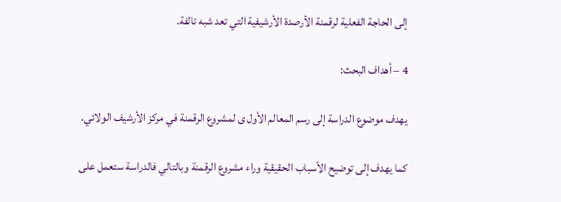إلى الحاجة الفعلية لرقمنة الأرصدة الأرشيفية التي تعد شبه تالفة.

4 – أهداف البحث:

يهدف موضوع الدراسة إلى رسم المعالم الأول ى لمشروع الرقمنة في مركز الأرشيف الولائي.

كما يهدف إلى توضيح الأسباب الحقيقية وراء مشروع الرقمنة وبالتالي فالدراسة ستعمل على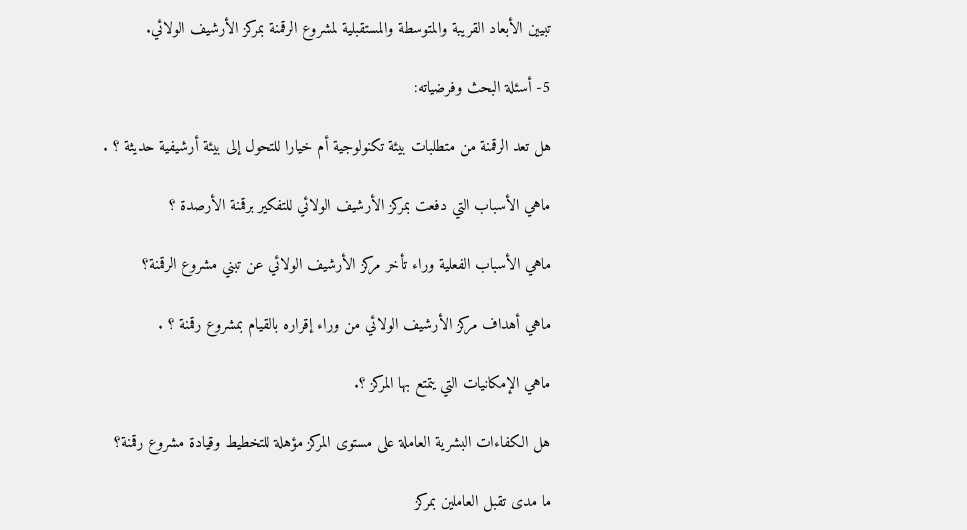تبيين الأبعاد القريبة والمتوسطة والمستقبلية لمشروع الرقمنة بمركز الأرشيف الولائي.

5- أسئلة البحث وفرضياته:

هل تعد الرقمنة من متطلبات بيئة تكنولوجية أم خيارا للتحول إلى بيئة أرشيفية حديثة ؟ .

ماهي الأسباب التي دفعت بمركز الأرشيف الولائي للتفكير برقمنة الأرصدة ؟

ماهي الأسباب الفعلية وراء تأخر مركز الأرشيف الولائي عن تبني مشروع الرقمنة؟

ماهي أهداف مركز الأرشيف الولائي من وراء إقراره بالقيام بمشروع رقمنة ؟ .

ماهي الإمكانيات التي يتمتع بها المركز ؟.

هل الكفاءات البشرية العاملة على مستوى المركز مؤهلة للتخطيط وقيادة مشروع رقمنة؟

ما مدى تقبل العاملين بمركز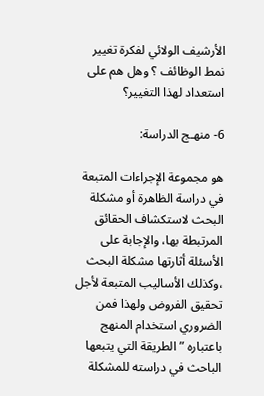الأرشيف الولائي لفكرة تغيير نمط الوظائف ؟ وهل هم على استعداد لهذا التغيير؟

6- منهـج الدراسة:

هو مجموعة الإجراءات المتبعة في دراسة الظاهرة أو مشكلة البحث لاستكشاف الحقائق المرتبطة بها، والإجابة على الأسئلة أثارتها مشكلة البحث ،وكذلك الأساليب المتبعة لأجل تحقيق الفروض ولهذا فمن الضروري استخدام المنهج باعتباره ” الطريقة التي يتبعها الباحث في دراسته للمشكلة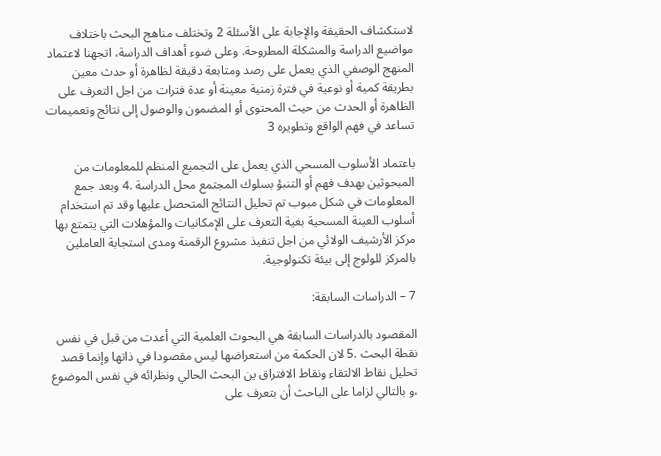لاستكشاف الحقيقة والإجابة على الأسئلة 2 وتختلف مناهج البحث باختلاف مواضيع الدراسة والمشكلة المطروحة. وعلى ضوء أهداف الدراسة، اتجهنا لاعتماد المنهج الوصفي الذي يعمل على رصد ومتابعة دقيقة لظاهرة أو حدث معين بطريقة كمية أو نوعية في فترة زمنية معينة أو عدة فترات من اجل التعرف على الظاهرة أو الحدث من حيث المحتوى أو المضمون والوصول إلى نتائج وتعميمات تساعد في فهم الواقع وتطويره 3

باعتماد الأسلوب المسحي الذي يعمل على التجميع المنظم للمعلومات من المبحوثين بهدف فهم أو التنبؤ بسلوك المجتمع محل الدراسة .4 وبعد جمع المعلومات في شكل مبوب تم تحليل النتائج المتحصل عليها وقد تم استخدام أسلوب العينة المسحية بغية التعرف على الإمكانيات والمؤهلات التي يتمتع بها مركز الأرشيف الولائي من اجل تنفيذ مشروع الرقمنة ومدى استجابة العاملين بالمركز للولوج إلى بيئة تكنولوجية.

7 – الدراسات السابقة:

المقصود بالدراسات السابقة هي البحوث العلمية التي أعدت من قبل في نفس نقطة البحث .5 لان الحكمة من استعراضها ليس مقصودا في ذاتها وإنما قصد تحليل نقاط الالتقاء ونقاط الافتراق ين البحث الحالي ونظرائه في نفس الموضوع ،و بالتالي لزاما على الباحث أن بتعرف على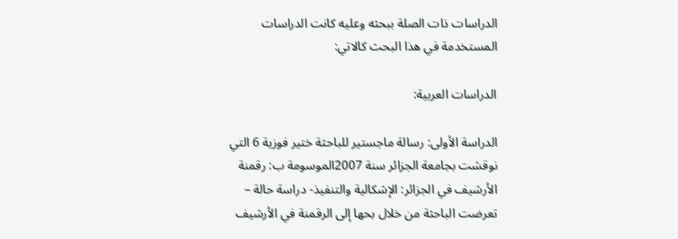الدراسات ذات الصلة ببحثه وعليه كانت الدراسات المستخدمة في هذا البحث كالاتي:

الدراسات العربية:

الدراسة الأولى: رسالة ماجستير للباحثة ختير فوزية 6 التي نوقشت بجامعة الجزائر سنة 2007الموسومة ب: رقمنة الأرشيف في الجزائر: الإشكالية والتنفيذ- دراسة حالة – تعرضت الباحثة من خلال بحها إلى الرقمنة في الأرشيف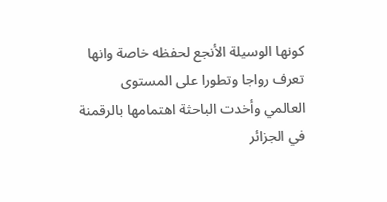كونها الوسيلة الأنجع لحفظه خاصة وانها تعرف رواجا وتطورا على المستوى العالمي وأخدت الباحثة اهتمامها بالرقمنة في الجزائر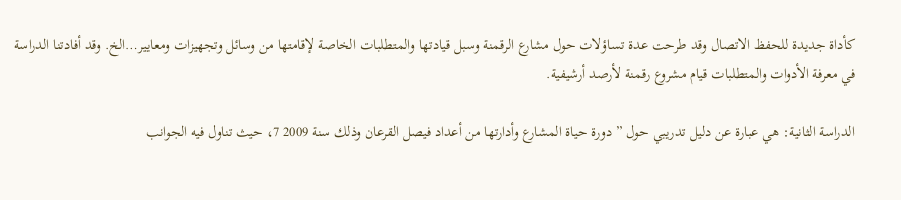كأداة جديدة للحفظ الاتصال وقد طرحت عدة تساؤلات حول مشارع الرقمنة وسبل قيادتها والمتطلبات الخاصة لإقامتها من وسائل وتجهيزات ومعايير…الخ. وقد أفادتنا الدراسة في معرفة الأدوات والمتطلبات قيام مشروع رقمنة لأرصد أرشيفية.

الدراسة الثانية: هي عبارة عن دليل تدريبي حول ” دورة حياة المشارع وأدارتها من أعداد فيصل القرعان وذلك سنة 2009 7، حيث تناول فيه الجوانب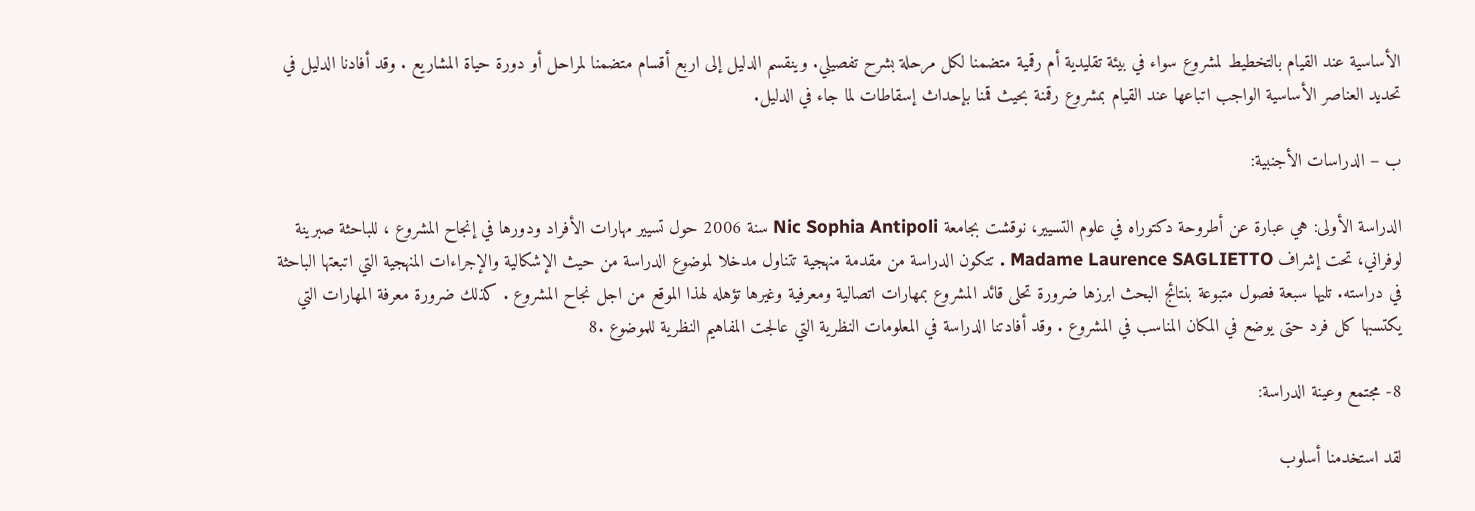الأساسية عند القيام بالتخطيط لمشروع سواء في بيئة تقليدية أم رقمية متضمنا لكل مرحلة بشرح تفصيلي. وينقسم الدليل إلى اربع أقسام متضمنا لمراحل أو دورة حياة المشاريع . وقد أفادنا الدليل في تحديد العناصر الأساسية الواجب اتباعها عند القيام بمشروع رقمنة بحيث قمنا بإحداث إسقاطات لما جاء في الدليل.

ب – الدراسات الأجنبية:

الدراسة الأولى: هي عبارة عن أطروحة دكتوراه في علوم التسيير، نوقشت بجامعة Nic Sophia Antipoli سنة 2006 حول تسيير مهارات الأفراد ودورها في إنجاح المشروع ، للباحثة صبرينة لوفراني، تحت إشراف Madame Laurence SAGLIETTO . تتكون الدراسة من مقدمة منهجية تتناول مدخلا لموضوع الدراسة من حيث الإشكالية والإجراءات المنهجية التي اتبعتها الباحثة في دراسته. تليها سبعة فصول متبوعة بنتائج البحث ابرزها ضرورة تحلى قائد المشروع بمهارات اتصالية ومعرفية وغيرها تؤهله لهذا الموقع من اجل نجاح المشروع . كذلك ضرورة معرفة المهارات التي يكتسبها كل فرد حتى يوضع في المكان المناسب في المشروع . وقد أفادتنا الدراسة في المعلومات النظرية التي عالجت المفاهيم النظرية للموضوع .8

8- مجتمع وعينة الدراسة:

لقد استخدمنا أسلوب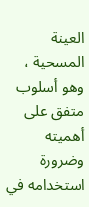العينة المسحية ، وهو أسلوب متفق على أهميته وضرورة استخدامه في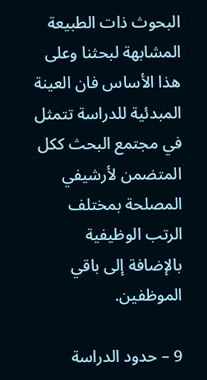البحوث ذات الطبيعة المشابهة لبحثنا وعلى هذا الأساس فان العينة المبدئية للدراسة تتمثل في مجتمع البحث ككل المتضمن لأرشيفي المصلحة بمختلف الرتب الوظيفية بالإضافة إلى باقي الموظفين.

9 – حدود الدراسة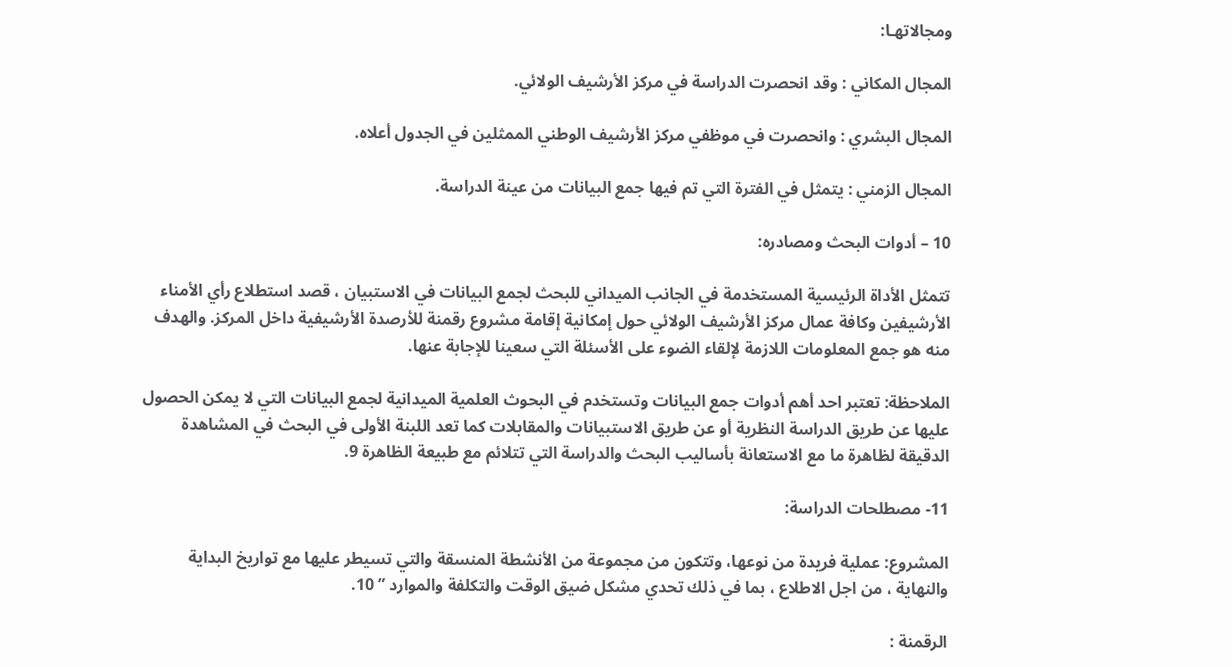ومجالاتهـا:

المجال المكاني : وقد انحصرت الدراسة في مركز الأرشيف الولائي.

المجال البشري : وانحصرت في موظفي مركز الأرشيف الوطني الممثلين في الجدول أعلاه.

المجال الزمني : يتمثل في الفترة التي تم فيها جمع البيانات من عينة الدراسة.

10 – أدوات البحث ومصادره:

تتمثل الأداة الرئيسية المستخدمة في الجانب الميداني للبحث لجمع البيانات في الاستبيان ، قصد استطلاع رأي الأمناء الأرشيفين وكافة عمال مركز الأرشيف الولائي حول إمكانية إقامة مشروع رقمنة للأرصدة الأرشيفية داخل المركز. والهدف منه هو جمع المعلومات اللازمة لإلقاء الضوء على الأسئلة التي سعينا للإجابة عنها.

الملاحظة: تعتبر احد أهم أدوات جمع البيانات وتستخدم في البحوث العلمية الميدانية لجمع البيانات التي لا يمكن الحصول عليها عن طريق الدراسة النظرية أو عن طريق الاستبيانات والمقابلات كما تعد اللبنة الأولى في البحث في المشاهدة الدقيقة لظاهرة ما مع الاستعانة بأساليب البحث والدراسة التي تتلائم مع طبيعة الظاهرة 9.

11- مصطلحات الدراسة:

المشروع: عملية فريدة من نوعها، وتتكون من مجموعة من الأنشطة المنسقة والتي تسيطر عليها مع تواريخ البداية والنهاية ، من اجل الاطلاع ، بما في ذلك تحدي مشكل ضيق الوقت والتكلفة والموارد ” 10.

الرقمنة :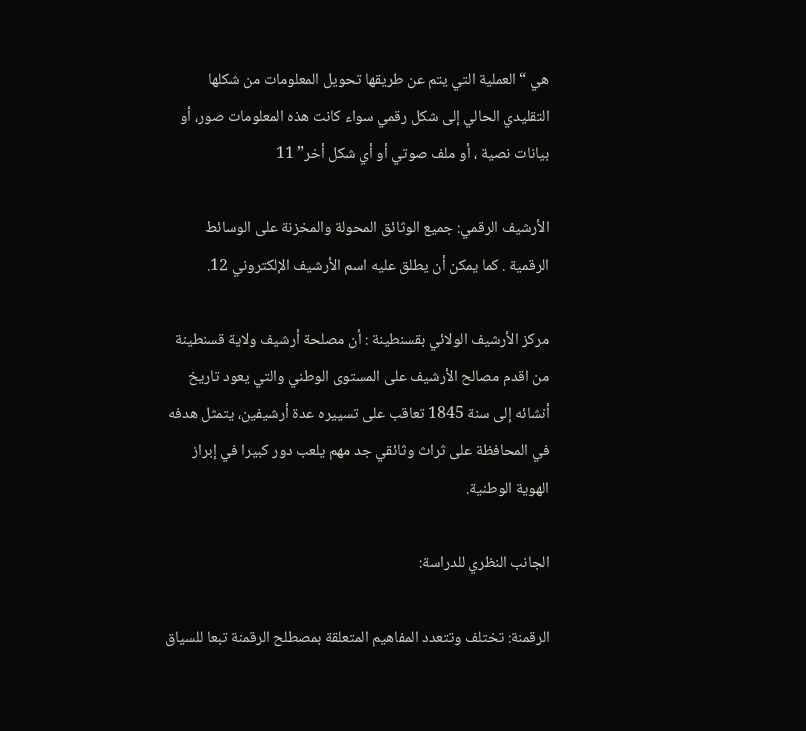هي “العملية التي يتم عن طريقها تحويل المعلومات من شكلها التقليدي الحالي إلى شكل رقمي سواء كانت هذه المعلومات صور، أو بيانات نصية ، أو ملف صوتي أو أي شكل أخر” 11

الأرشيف الرقمي: جميع الوثائق المحولة والمخزنة على الوسائط الرقمية . كما يمكن أن يطلق عليه اسم الأرشيف الإلكتروني 12.

مركز الأرشيف الولائي بقسنطينة : أن مصلحة أرشيف ولاية قسنطينة من اقدم مصالح الأرشيف على المستوى الوطني والتي يعود تاريخ أنشائه إلى سنة 1845 تعاقب على تسييره عدة أرشيفين، يتمثل هدفه في المحافظة على ثراث وثائقي جد مهم يلعب دور كبيرا في إبراز الهوية الوطنية.

الجانب النظري للدراسة:

الرقمنة: تختلف وتتعدد المفاهيم المتعلقة بمصطلح الرقمنة تبعا للسياق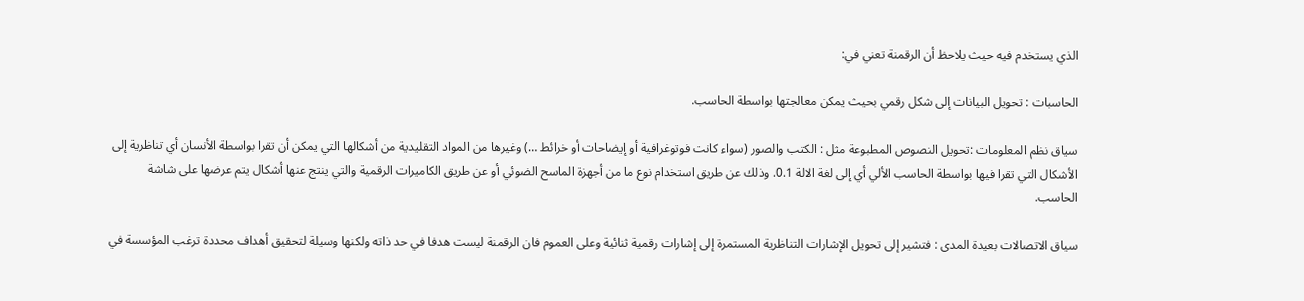الذي يستخدم فيه حيث يلاحظ أن الرقمنة تعني في:

الحاسبات : تحويل البيانات إلى شكل رقمي بحيث يمكن معالجتها بواسطة الحاسب.

سياق نظم المعلومات :تحويل النصوص المطبوعة مثل : الكتب والصور (سواء كانت فوتوغرافية أو إيضاحات أو خرائط …) وغيرها من المواد التقليدية من أشكالها التي يمكن أن تقرا بواسطة الأنسان أي تناظرية إلى الأشكال التي تقرا فيها بواسطة الحاسب الألي أي إلى لغة الالة 0.1. وذلك عن طريق استخدام نوع ما من أجهزة الماسح الضوئي أو عن طريق الكاميرات الرقمية والتي ينتج عنها أشكال يتم عرضها على شاشة الحاسب.

سياق الاتصالات بعيدة المدى : فتشير إلى تحويل الإشارات التناظرية المستمرة إلى إشارات رقمية ثنائية وعلى العموم فان الرقمنة ليست هدفا في حد ذاته ولكنها وسيلة لتحقيق أهداف محددة ترغب المؤسسة في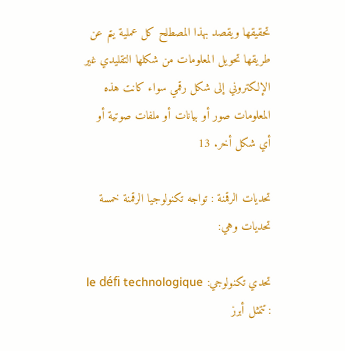تحقيقها ويقصد بهذا المصطلح كل عملية يتم عن طريقها تحويل المعلومات من شكلها التقليدي غير الإلكتروني إلى شكل رقمي سواء كانت هذه المعلومات صور أو بيانات أو ملفات صوتية أو أي شكل أخر. 13

تحديات الرقمنة : تواجه تكنولوجيا الرقمنة خمسة تحديات وهي:

تحدي تكنولوجي: le défi technologique : تتمثل أبرز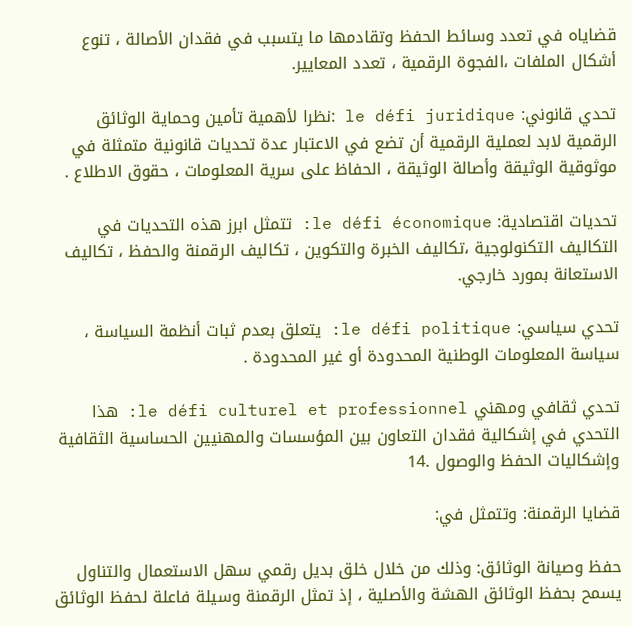قضاياه في تعدد وسائط الحفظ وتقادمها ما يتسبب في فقدان الأصالة ، تنوع أشكال الملفات ،الفجوة الرقمية ، تعدد المعايير.

تحدي قانوني: le défi juridique :نظرا لأهمية تأمين وحماية الوثائق الرقمية لابد لعملية الرقمية أن تضع في الاعتبار عدة تحديات قانونية متمثلة في موثوقية الوثيقة وأصالة الوثيقة ، الحفاظ على سرية المعلومات ، حقوق الاطلاع .

تحديات اقتصادية: le défi économique: تتمثل ابرز هذه التحديات في التكاليف التكنولوجية ،تكاليف الخبرة والتكوين ، تكاليف الرقمنة والحفظ ، تكاليف الاستعانة بمورد خارجي.

تحدي سياسي: le défi politique: يتعلق بعدم ثبات أنظمة السياسة ، سياسة المعلومات الوطنية المحدودة أو غير المحدودة .

تحدي ثقافي ومهني le défi culturel et professionnel: هذا التحدي في إشكالية فقدان التعاون بين المؤسسات والمهنيين الحساسية الثقافية وإشكاليات الحفظ والوصول .14

قضايا الرقمنة: وتتمثل في:

حفظ وصيانة الوثائق: وذلك من خلال خلق بديل رقمي سهل الاستعمال والتناول يسمح بحفظ الوثائق الهشة والأصلية ، إذ تمثل الرقمنة وسيلة فاعلة لحفظ الوثائق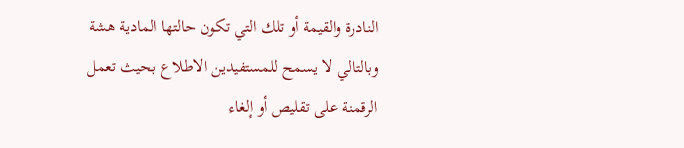النادرة والقيمة أو تلك التي تكون حالتها المادية هشة وبالتالي لا يسمح للمستفيدين الاطلاع بحيث تعمل الرقمنة على تقليص أو إلغاء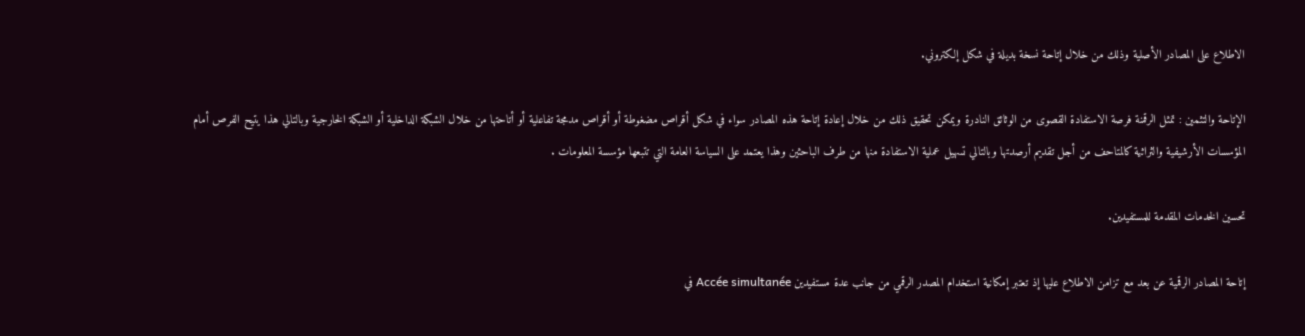الاطلاع على المصادر الأصلية وذلك من خلال إتاحة نسخة بديلة في شكل إلكتروني.

الإتاحة والتثمين : تمثل الرقمنة فرصة الاستفادة القصوى من الوثائق النادرة ويمكن تحقيق ذلك من خلال إعادة إتاحة هذه المصادر سواء في شكل أقراص مضغوطة أو أقراص مدمجة تفاعلية أو أتاحتها من خلال الشبكة الداخلية أو الشبكة الخارجية وبالتالي هذا يتيح الفرص أمام المؤسسات الأرشيفية والثراثية كالمتاحف من أجل تقديم أرصدتها وبالتالي تسهيل عملية الاستفادة منها من طرف الباحثين وهذا يعتمد على السياسة العامة التي تتبعها مؤسسة المعلومات .

تحسين الخدمات المقدمة للمستفيدين.

إتاحة المصادر الرقمية عن بعد مع تزامن الاطلاع عليها إذ تعتبر إمكانية استخدام المصدر الرقمي من جانب عدة مستفيدين Accée simultanée في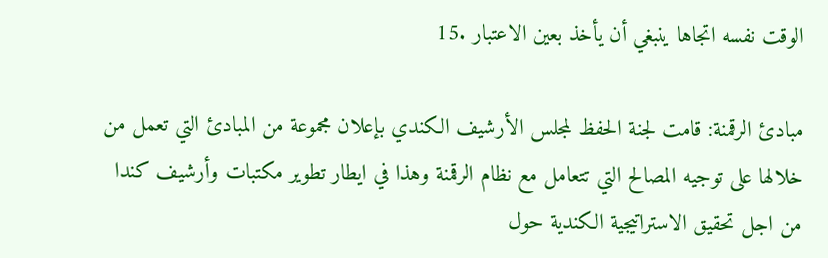الوقت نفسه اتجاها ينبغي أن يأخذ بعين الاعتبار .15

مبادئ الرقمنة: قامت لجنة الحفظ لمجلس الأرشيف الكندي بإعلان مجموعة من المبادئ التي تعمل من خلالها على توجيه المصالح التي تتعامل مع نظام الرقمنة وهذا في ايطار تطوير مكتبات وأرشيف كندا من اجل تحقيق الاستراتيجية الكندية حول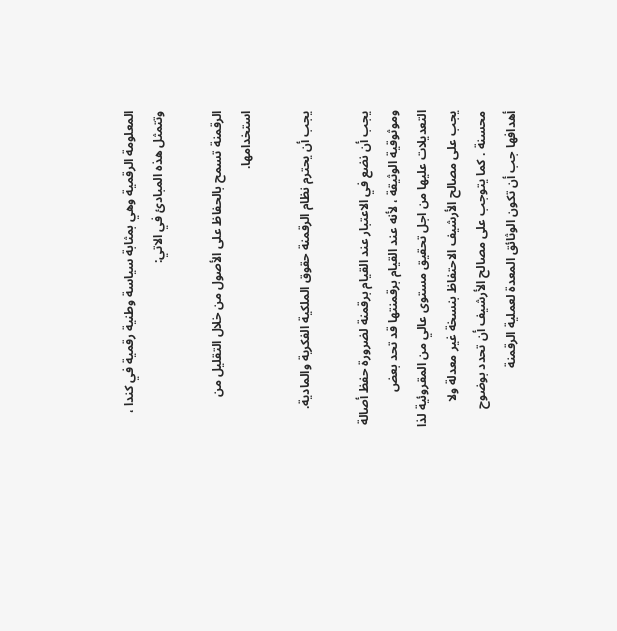المعلومة الرقمية وهي بمثابة سياسة وطنية رقمية في كندا ، وتتمثل هذه المبادئ في الاتي:

الرقمنة تسمح بالحفاظ على الأصول من خلال التقليل من استخدامها.

يجب أن يحترم نظام الرقمنة حقوق الملكية الفكرية والمادية.

يجب أن نضع في الاعتبار عند القيام برقمنة لضرورة حفظ أصالة وموثوقية الوثيقة ، لأنه عند القيام برقمنتها قد تحد بعض التعديلات عليها من اجل تحقيق مستوى عالي من المقروئية لذا يجب على مصالح الأرشيف الاحتفاظ بنسخة غير معدلة ولا محسنة . كما يتوجب على مصالح الأرشيف أن تحدد بوضوح أهدافها جب أن تكون الوثائق المعدة لعملية الرقمنة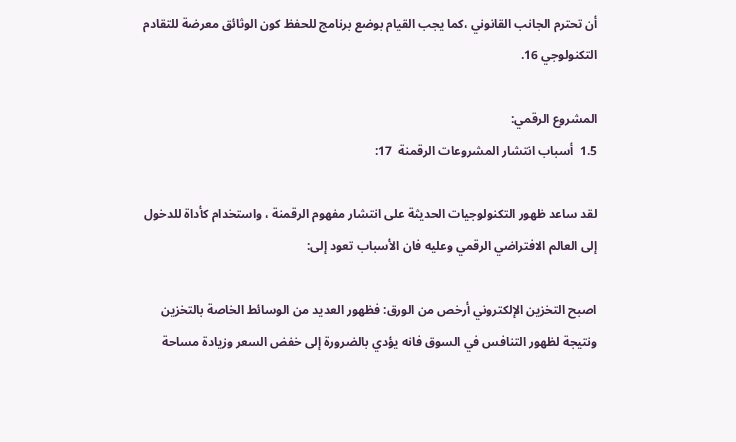أن تحترم الجانب القانوني ،كما يجب القيام بوضع برنامج للحفظ كون الوثائق معرضة للتقادم التكنولوجي 16.

المشروع الرقمي:
1.5  أسباب انتشار المشروعات الرقمنة  17:

لقد ساعد ظهور التكنولوجيات الحديثة على انتشار مفهوم الرقمنة ، واستخدام كأداة للدخول إلى العالم الافتراضي الرقمي وعليه فان الأسباب تعود إلى:

اصبح التخزين الإلكتروني أرخص من الورق: فظهور العديد من الوسائط الخاصة بالتخزين ونتيجة لظهور التنافس في السوق فانه يؤدي بالضرورة إلى خفض السعر وزيادة مساحة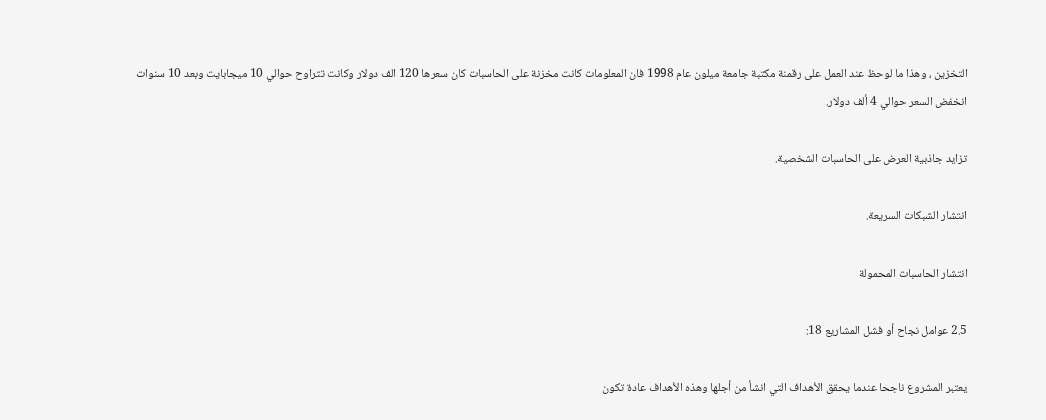التخزين ، وهذا ما لوحظ عند العمل على رقمنة مكتبة جامعة ميلون عام 1998 فان المعلومات كانت مخزنة على الحاسبات كان سعرها 120 الف دولار وكانت تتراوح حوالي 10 ميجابايت وبعد 10 سنوات انخفض السعر حوالي 4 ألف دولار.

تزايد جاذبية العرض على الحاسبات الشخصية.

انتشار الشبكات السريعة.

انتشار الحاسبات المحمولة

2.5 عوامل نجاح أو فشل المشاريع 18:

يعتبر المشروع ناجحا عندما يحقق الأهداف التي انشأ من أجلها وهذه الأهداف عادة تكون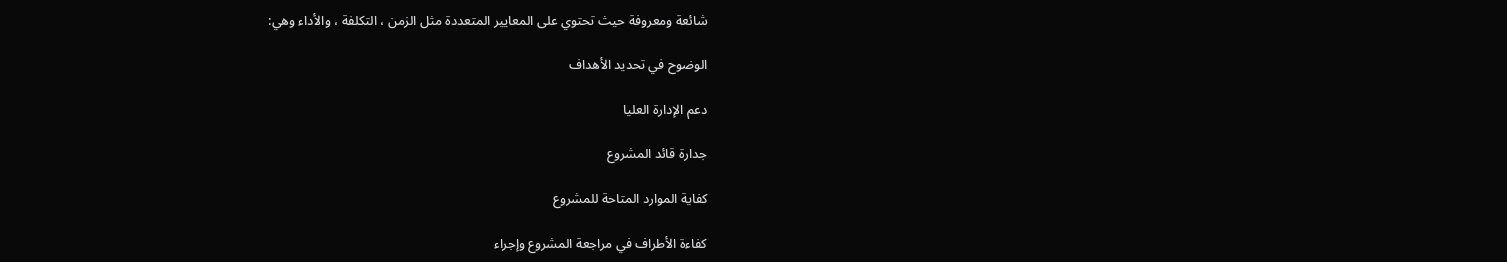شائعة ومعروفة حيث تحتوي على المعايير المتعددة مثل الزمن ، التكلفة ، والأداء وهي:

الوضوح في تحديد الأهداف

دعم الإدارة العليا

جدارة قائد المشروع

كفاية الموارد المتاحة للمشروع

كفاءة الأطراف في مراجعة المشروع وإجراء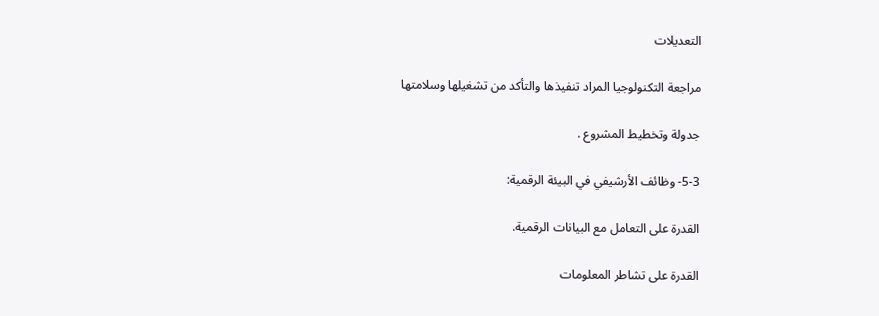التعديلات

مراجعة التكنولوجيا المراد تنفيذها والتأكد من تشغيلها وسلامتها

جدولة وتخطيط المشروع .

5-3- وظائف الأرشيفي في البيئة الرقمية:

القدرة على التعامل مع البيانات الرقمية.

القدرة على تشاطر المعلومات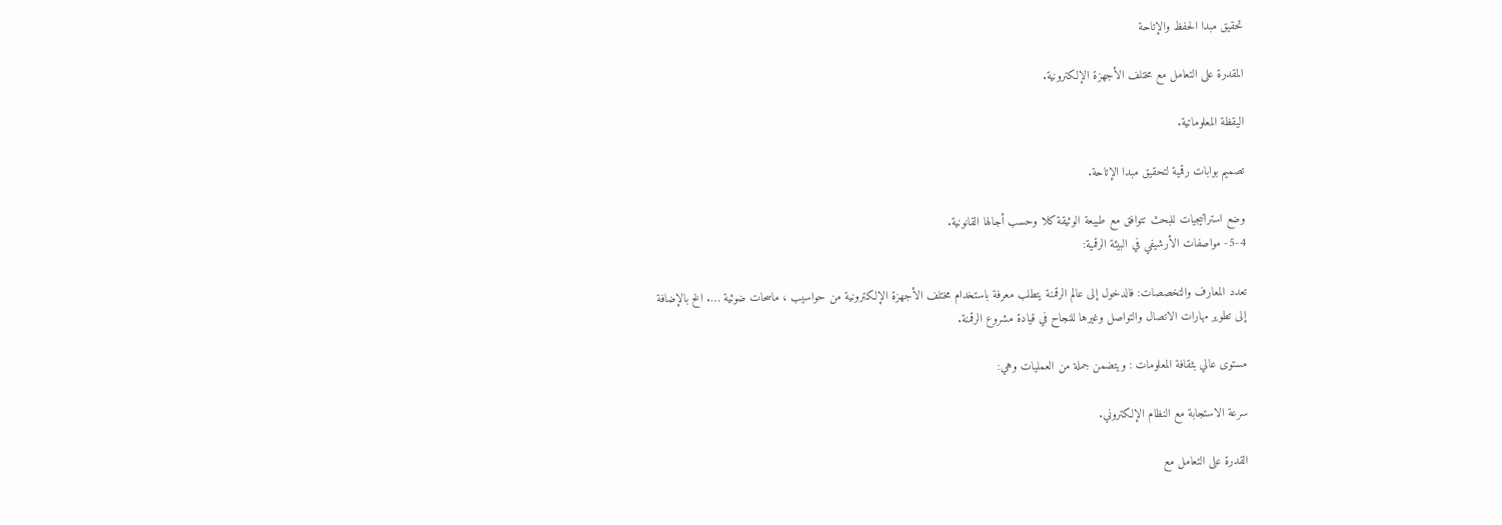تحقيق مبدا الحفظ والإتاحة

المقدرة على التعامل مع مختلف الأجهزة الإلكترونية.

اليقظة المعلوماتية.

تصميم بوابات رقمية لتحقيق مبدا الإتاحة.

وضع استراتيجيات للبحث تتوافق مع طبيعة الوثيقة كلا وحسب أجالها القانونية.
5-4- مواصفات الأرشيفي في البيئة الرقمية:

تعدد المعارف والتخصصات: فالدخول إلى عالم الرقمنة يتطلب معرفة باستخدام مختلف الأجهزة الإلكترونية من حواسيب ، ماسحات ضوئية …. الخ بالإضافة إلى تطوير مهارات الاتصال والتواصل وغيرها للنجاح في قيادة مشروع الرقمنة.

مستوى عالي بثقافة المعلومات : ويتضمن جملة من العمليات وهي:

سرعة الاستجابة مع النظام الإلكتروني.

القدرة على التعامل مع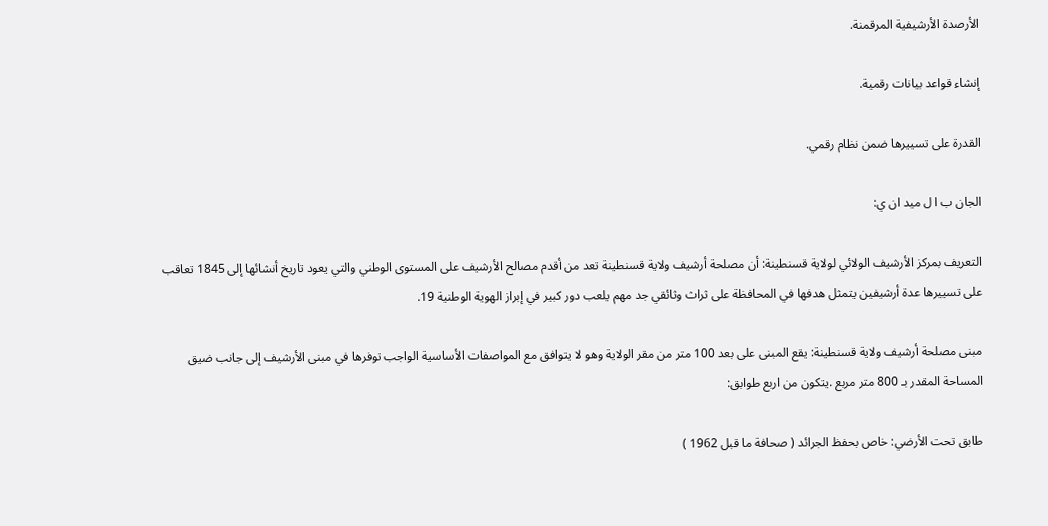الأرصدة الأرشيفية المرقمنة.

إنشاء قواعد بيانات رقمية.

القدرة على تسييرها ضمن نظام رقمي.

الجان ب ا ل ميد ان ي:

التعريف بمركز الأرشيف الولائي لولاية قسنطينة: أن مصلحة أرشيف ولاية قسنطينة تعد من أقدم مصالح الأرشيف على المستوى الوطني والتي يعود تاريخ أنشائها إلى 1845 تعاقب على تسييرها عدة أرشيفين يتمثل هدفها في المحافظة على ثراث وثائقي جد مهم يلعب دور كبير في إبراز الهوية الوطنية 19.

مبنى مصلحة أرشيف ولاية قسنطينة: يقع المبنى على بعد 100 متر من مقر الولاية وهو لا يتوافق مع المواصفات الأساسية الواجب توفرها في مبنى الأرشيف إلى جانب ضيق المساحة المقدر بـ 800 متر مربع .يتكون من اربع طوابق:

طابق تحت الأرضي: خاص بحفظ الجرائد ( صحافة ما قبل 1962 )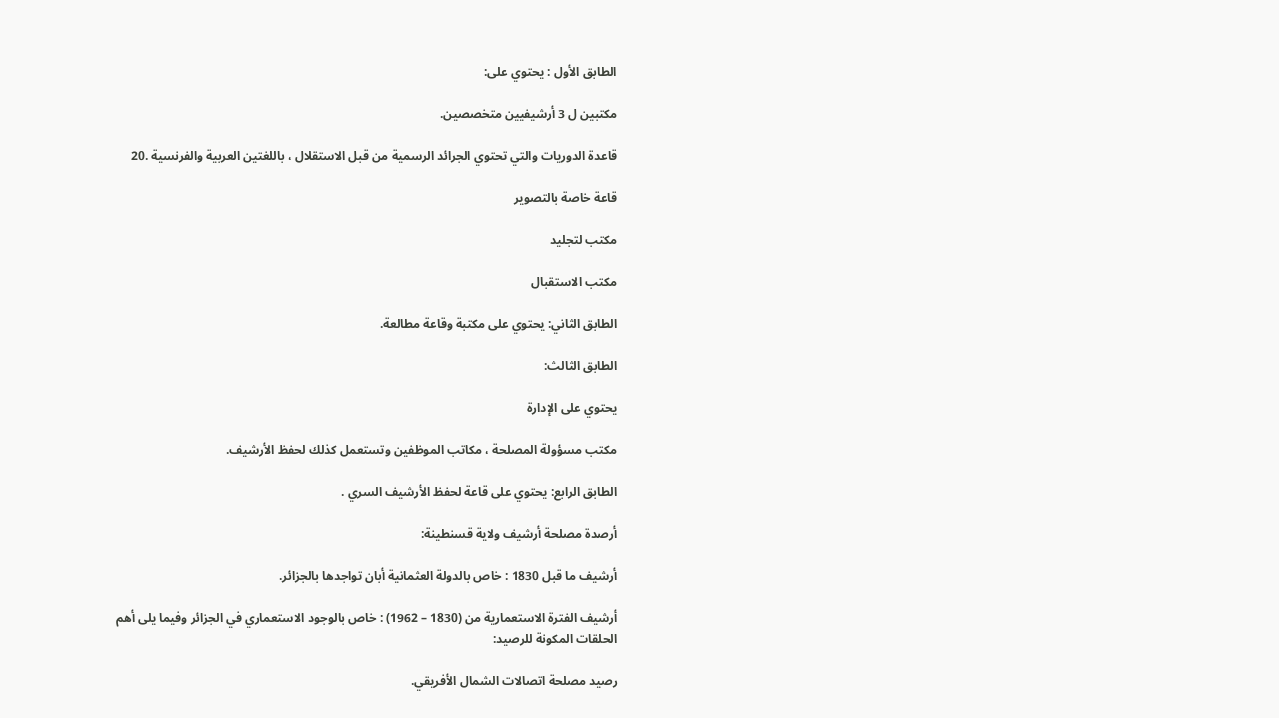الطابق الأول : يحتوي على:

مكتبين ل 3 أرشيفيين متخصصين.

قاعدة الدوريات والتي تحتوي الجرائد الرسمية من قبل الاستقلال ، باللغتين العربية والفرنسية .20

قاعة خاصة بالتصوير

مكتب لتجليد

مكتب الاستقبال

الطابق الثاني: يحتوي على مكتبة وقاعة مطالعة.

الطابق الثالث:

يحتوي على الإدارة

مكتب مسؤولة المصلحة ، مكاتب الموظفين وتستعمل كذلك لحفظ الأرشيف.

الطابق الرابع: يحتوي على قاعة لحفظ الأرشيف السري .

أرصدة مصلحة أرشيف ولاية قسنطينة:

أرشيف ما قبل 1830 : خاص بالدولة العثمانية أبان تواجدها بالجزائر.

أرشيف الفترة الاستعمارية من (1830 – 1962) : خاص بالوجود الاستعماري في الجزائر وفيما يلى أهم الحلقات المكونة للرصيد:

رصيد مصلحة اتصالات الشمال الأفريقي.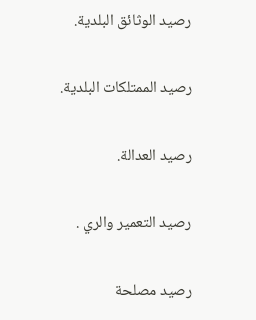رصيد الوثائق البلدية.

رصيد الممتلكات البلدية.

رصيد العدالة.

رصيد التعمير والري .

رصيد مصلحة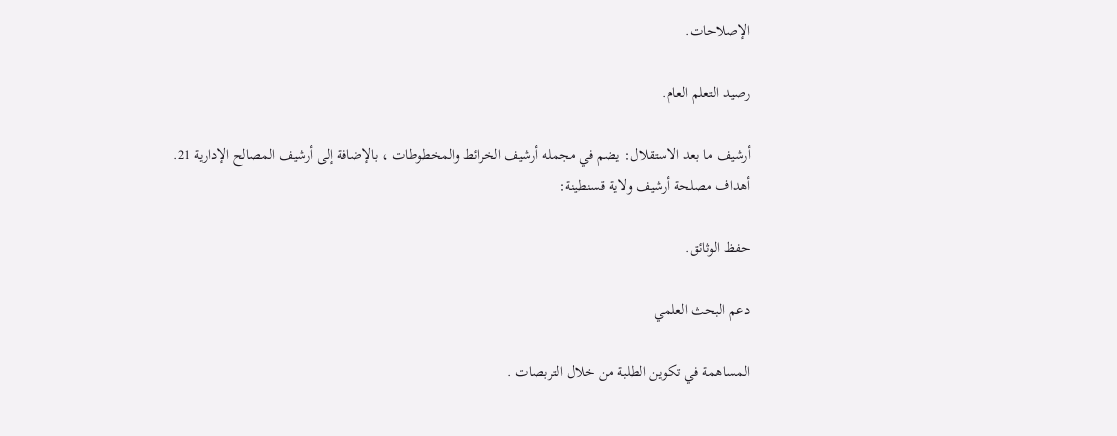الإصلاحات.

رصيد التعلم العام.

أرشيف ما بعد الاستقلال: يضم في مجمله أرشيف الخرائط والمخطوطات ، بالإضافة إلى أرشيف المصالح الإدارية 21.
أهداف مصلحة أرشيف ولاية قسنطينة:

حفظ الوثائق.

دعم البحث العلمي

المساهمة في تكوين الطلبة من خلال التربصات .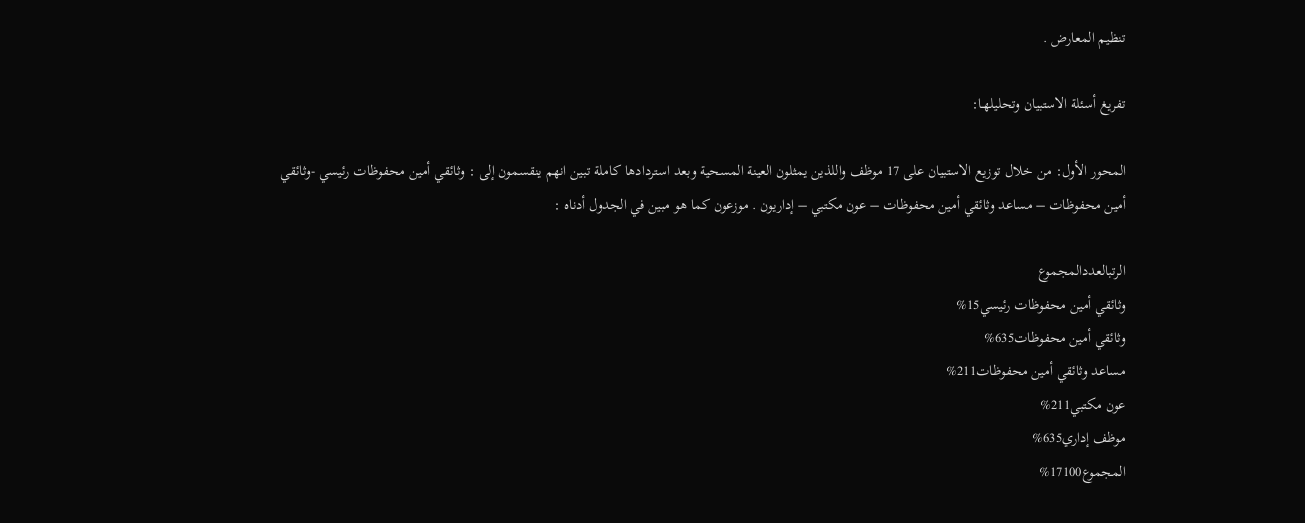تنظيم المعارض .

تفريغ أسئلة الاستبيان وتحليلهـا:

المحور الأول: من خلال توزيع الاستبيان على 17 موظف واللذين يمثلون العينة المسحية وبعد استردادها كاملة تبين انهم ينقسمون إلى : وثائقي أمين محفوظات رئيسي -وثائقي أمين محفوظات – مساعد وثائقي أمين محفوظات – عون مكتبي – إداريون . موزعون كما هو مبين في الجدول أدناه :

الرتبالعددالمجموع
وثائقي أمين محفوظات رئيسي15%
وثائقي أمين محفوظات635%
مساعد وثائقي أمين محفوظات211%
عون مكتبي211%
موظف إداري635%
المجموع17100%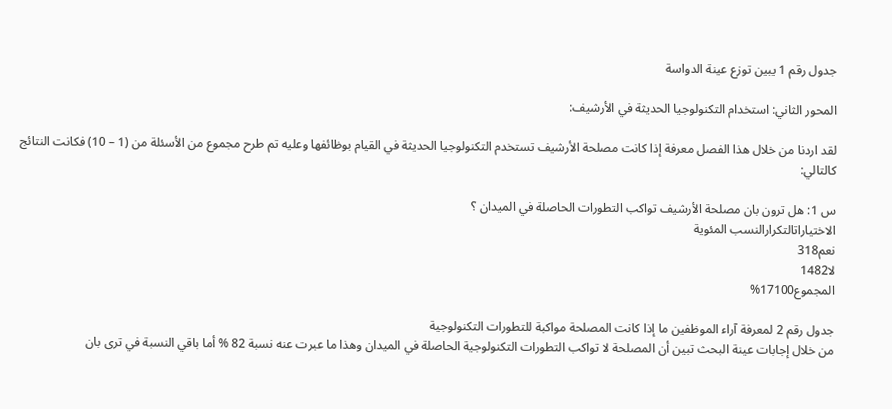جدول رقم 1 يبين توزع عينة الدواسة

المحور الثاني: استخدام التكنولوجيا الحديثة في الأرشيف:

لقد اردنا من خلال هذا الفصل معرفة إذا كانت مصلحة الأرشيف تستخدم التكنولوجيا الحديثة في القيام بوظائفها وعليه تم طرح مجموع من الأسئلة من (1 – 10) فكانت النتائج كالتالي:

س 1: هل ترون بان مصلحة الأرشيف تواكب التطورات الحاصلة في الميدان ؟
الاختياراتالتكرارالنسب المئوية
نعم318
لا1482
المجموع17100%

جدول رقم 2 لمعرفة آراء الموظفين ما إذا كانت المصلحة مواكبة للتطورات التكنولوجية
من خلال إجابات عينة البحث تبين أن المصلحة لا تواكب التطورات التكنولوجية الحاصلة في الميدان وهذا ما عبرت عنه نسبة 82 % أما باقي النسبة في ترى بان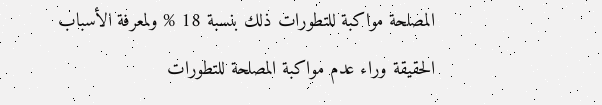المصلحة مواكبة للتطورات ذلك بنسبة 18 % ولمعرفة الأسباب الحقيقة وراء عدم مواكبة المصلحة للتطورات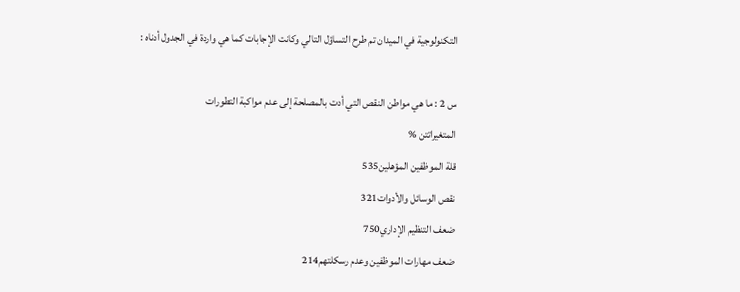التكنولوجية في الميدان تم طرح التساؤل التالي وكانت الإجابات كما هي واردة في الجدول أدناه :

س 2 : ما هي مواطن النقص التي أدت بالمصلحة إلى عدم مواكبة التطورات
المتغيراتتن %
قلة الموظفين المؤهلين535
نقص الوسائل والأدوات321
ضعف التنظيم الإداري750
ضعف مهارات الموظفين وعدم رسكلتهم214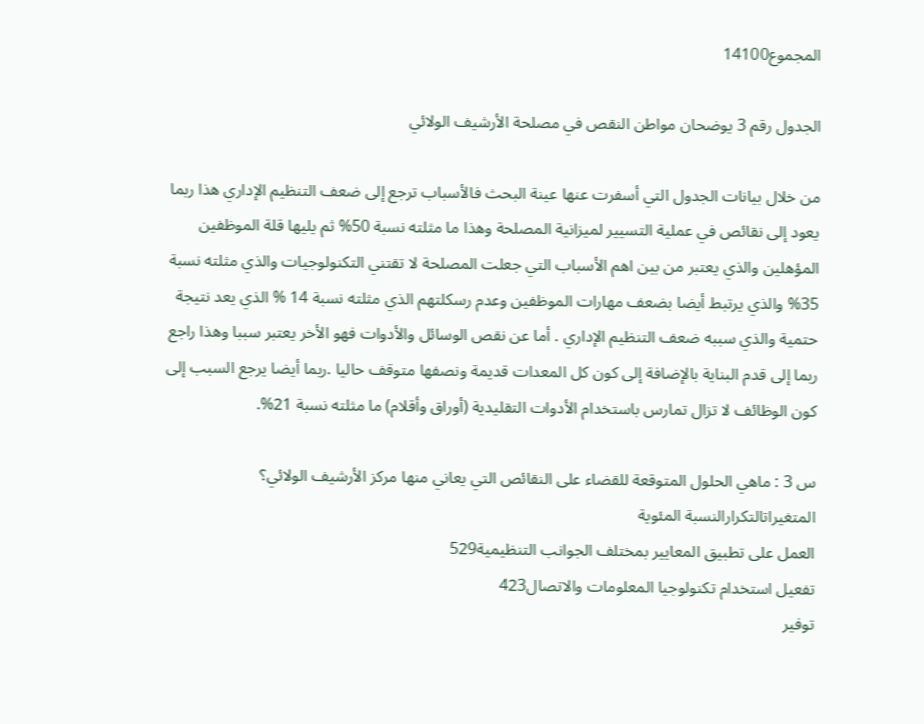المجموع14100

الجدول رقم 3 يوضحان مواطن النقص في مصلحة الأرشيف الولائي

من خلال بيانات الجدول التي أسفرت عنها عينة البحث فالأسباب ترجع إلى ضعف التنظيم الإداري هذا ربما يعود إلى نقائص في عملية التسيير لميزانية المصلحة وهذا ما مثلته نسبة 50% ثم يليها قلة الموظفين المؤهلين والذي يعتبر من بين اهم الأسباب التي جعلت المصلحة لا تقتني التكنولوجيات والذي مثلته نسبة 35% والذي يرتبط أيضا بضعف مهارات الموظفين وعدم رسكلتهم الذي مثلته نسبة 14 % الذي يعد نتيجة حتمية والذي سببه ضعف التنظيم الإداري . أما عن نقص الوسائل والأدوات فهو الأخر يعتبر سببا وهذا راجع ربما إلى قدم البناية بالإضافة إلى كون كل المعدات قديمة ونصفها متوقف حاليا .ربما أيضا يرجع السبب إلى كون الوظائف لا تزال تمارس باستخدام الأدوات التقليدية (أوراق وأقلام) ما مثلته نسبة 21%.

س 3 : ماهي الحلول المتوقعة للقضاء على النقائص التي يعاني منها مركز الأرشيف الولائي؟
المتغيراتالتكرارالنسبة المئوية
العمل على تطبيق المعايير بمختلف الجوانب التنظيمية529
تفعيل استخدام تكنولوجيا المعلومات والاتصال423
توفير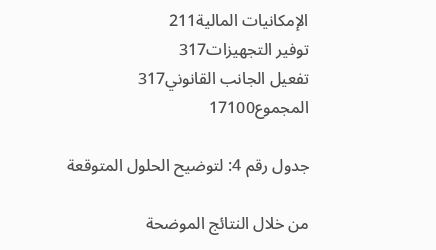الإمكانيات المالية211
توفير التجهيزات317
تفعيل الجانب القانوني317
المجموع17100

جدول رقم 4: لتوضيح الحلول المتوقعة

من خلال النتائج الموضحة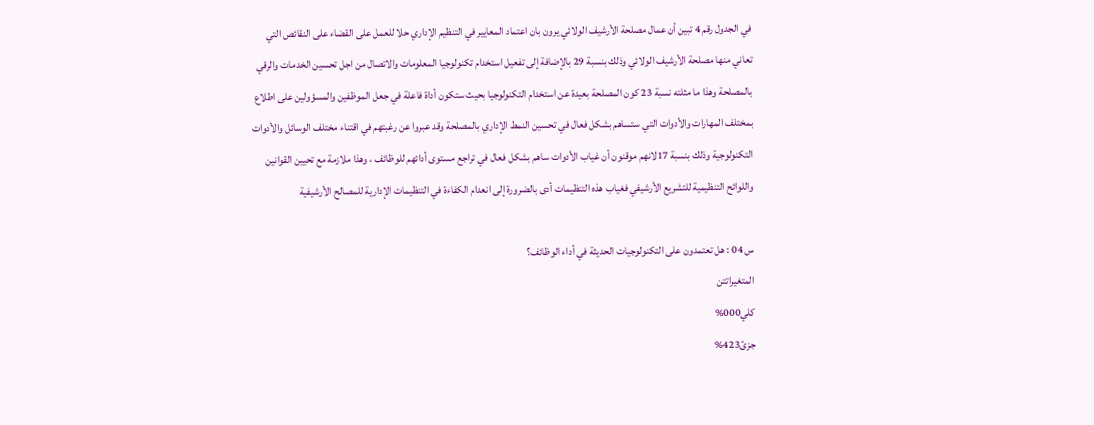في الجدول رقم 4 تبين أن عمال مصلحة الأرشيف الولائي يرون بان اعتماد المعايير في التنظيم الإداري حلا للعمل على القضاء على النقائص التي تعاني منها مصلحة الأرشيف الولائي وذلك بنسبة 29 بالإضافة إلى تفعيل استخدام تكنولوجيا المعلومات والاتصال من اجل تحسين الخدمات والرقي بالمصلحة وهذا ما مثلته نسبة 23 كون المصلحة بعيدة عن استخدام التكنولوجيا بحيث ستكون أداة فاعلة في جعل الموظفين والمسؤولين على اطلاع بمختلف المهارات والأدوات التي ستساهم بشكل فعال في تحسين النمط الإداري بالمصلحة وقد عبروا عن رغبتهم في اقتناء مختلف الوسائل والأدوات التكنولوجية وذلك بنسبة 17لانهم موقنون أن غياب الأدوات ساهم بشكل فعال في تراجع مستوى أدائهم للوظائف ، وهذا ملازمة مع تحيين القوانين واللوائح التنظيمية للتشريع الأرشيفي فغياب هذه التنظيمات أدى بالضرورة إلى انعدام الكفاءة في التنظيمات الإدارية للمصالح الأرشيفية

س 04 : هل تعتمدون على التكنولوجيات الحديثة في أداء الوظائف؟
المتغيراتتن
كلي000%
جزئ423%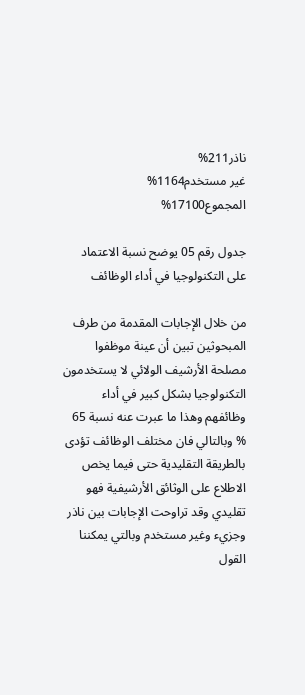ناذر211%
غير مستخدم1164%
المجموع17100%

جدول رقم 05 يوضح نسبة الاعتماد على التكنولوجيا في أداء الوظائف

من خلال الإجابات المقدمة من طرف المبحوثين تبين أن عينة موظفوا مصلحة الأرشيف الولائي لا يستخدمون التكنولوجيا بشكل كبير في أداء وظائفهم وهذا ما عبرت عنه نسبة 65 % وبالتالي فان مختلف الوظائف تؤدى بالطريقة التقليدية حتى فيما يخص الاطلاع على الوثائق الأرشيفية فهو تقليدي وقد تراوحت الإجابات بين ناذر وجزيء وغير مستخدم وبالتي يمكننا القول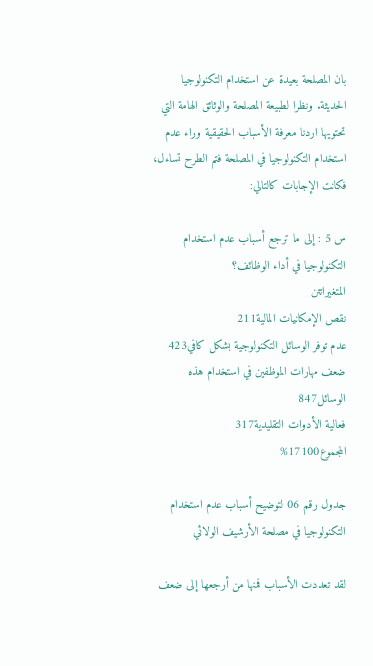بان المصلحة بعيدة عن استخدام التكنولوجيا الحديثة. ونظرا لطبيعة المصلحة والوثائق الهامة التي تحتويها اردنا معرفة الأسباب الحقيقية وراء عدم استخدام التكنولوجيا في المصلحة فتم الطرح تساءل، فكانت الإجابات كالتالي:

س 5 : إلى ما ترجع أسباب عدم استخدام التكنولوجيا في أداء الوظائف؟
المتغيراتتن
نقص الإمكانيات المالية211
عدم توفر الوسائل التكنولوجية بشكل كافي423
ضعف مهارات الموظفين في استخدام هذه الوسائل847
فعالية الأدوات التقليدية317
المجموع17100%

جدول رقم 06 لتوضيح أسباب عدم استخدام التكنولوجيا في مصلحة الأرشيف الولائي

لقد تعددت الأسباب فمنها من أرجعها إلى ضعف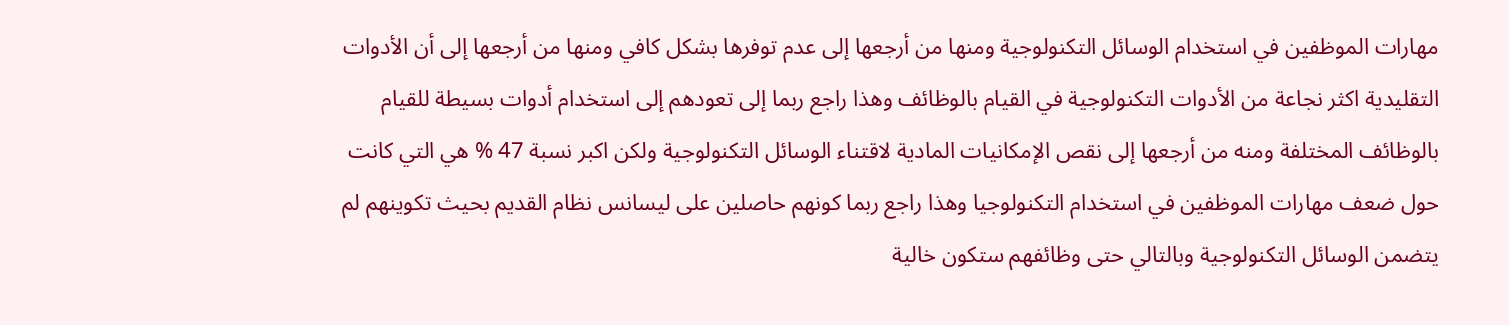مهارات الموظفين في استخدام الوسائل التكنولوجية ومنها من أرجعها إلى عدم توفرها بشكل كافي ومنها من أرجعها إلى أن الأدوات التقليدية اكثر نجاعة من الأدوات التكنولوجية في القيام بالوظائف وهذا راجع ربما إلى تعودهم إلى استخدام أدوات بسيطة للقيام بالوظائف المختلفة ومنه من أرجعها إلى نقص الإمكانيات المادية لاقتناء الوسائل التكنولوجية ولكن اكبر نسبة 47 % هي التي كانت حول ضعف مهارات الموظفين في استخدام التكنولوجيا وهذا راجع ربما كونهم حاصلين على ليسانس نظام القديم بحيث تكوينهم لم يتضمن الوسائل التكنولوجية وبالتالي حتى وظائفهم ستكون خالية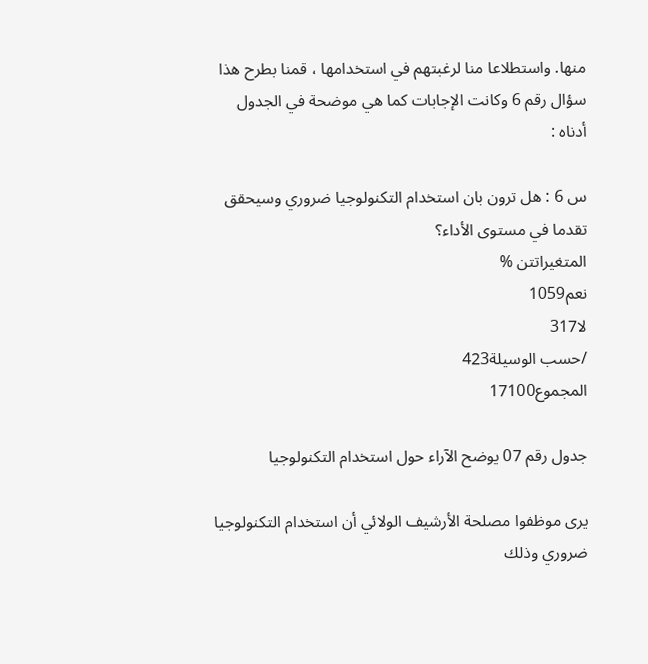منها. واستطلاعا منا لرغبتهم في استخدامها ، قمنا بطرح هذا سؤال رقم 6 وكانت الإجابات كما هي موضحة في الجدول أدناه :

س 6 : هل ترون بان استخدام التكنولوجيا ضروري وسيحقق تقدما في مستوى الأداء؟
المتغيراتتن %
نعم1059
لا317
/حسب الوسيلة423
المجموع17100

جدول رقم 07 يوضح الآراء حول استخدام التكنولوجيا

يرى موظفوا مصلحة الأرشيف الولائي أن استخدام التكنولوجيا ضروري وذلك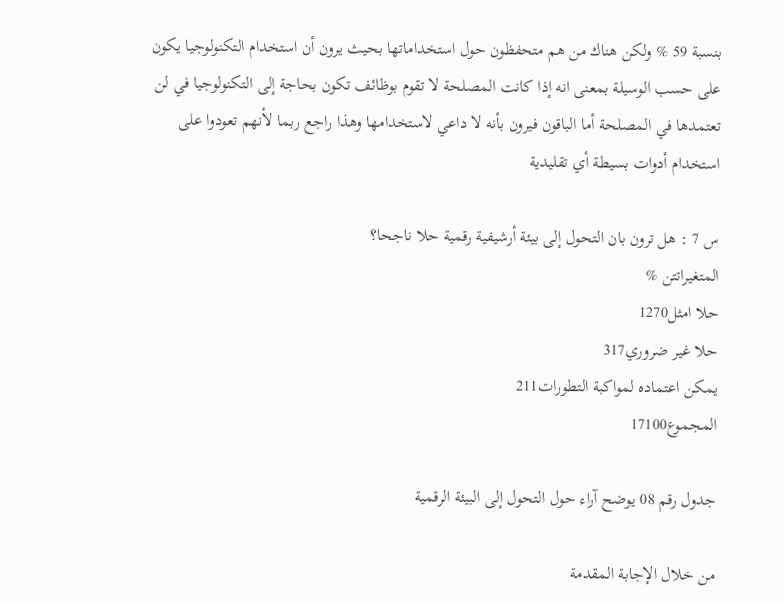بنسبة 59 % ولكن هناك من هم متحفظون حول استخداماتها بحيث يرون أن استخدام التكنولوجيا يكون على حسب الوسيلة بمعنى انه إذا كانت المصلحة لا تقوم بوظائف تكون بحاجة إلى التكنولوجيا في لن تعتمدها في المصلحة أما الباقون فيرون بأنه لا داعي لاستخدامها وهذا راجع ربما لأنهم تعودوا على استخدام أدوات بسيطة أي تقليدية

س 7 : هل ترون بان التحول إلى بيئة أرشيفية رقمية حلا ناجحا؟
المتغيراتتن %
حلا امثل1270
حلا غير ضروري317
يمكن اعتماده لمواكبة التطورات211
المجموع17100

جدول رقم 08 يوضح آراء حول التحول إلى البيئة الرقمية

من خلال الإجابة المقدمة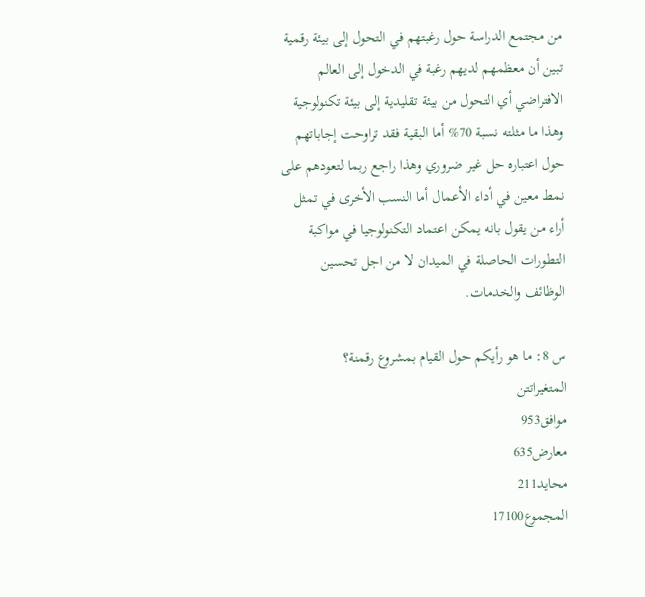من مجتمع الدراسة حول رغبتهم في التحول إلى بيئة رقمية تبين أن معظمهم لديهم رغبة في الدخول إلى العالم الافتراضي أي التحول من بيئة تقليدية إلى بيئة تكنولوجية وهذا ما مثلته نسبة 70% أما البقية فقد تراوحت إجاباتهم حول اعتباره حل غير ضروري وهذا راجع ربما لتعودهم على نمط معين في أداء الأعمال أما النسب الأخرى في تمثل أراء من يقول بانه يمكن اعتماد التكنولوجيا في مواكبة التطورات الحاصلة في الميدان لا من اجل تحسين الوظائف والخدمات.

س 8: ما هو رأيكم حول القيام بمشروع رقمنة؟
المتغيراتتن
موافق953
معارض635
محايد211
المجموع17100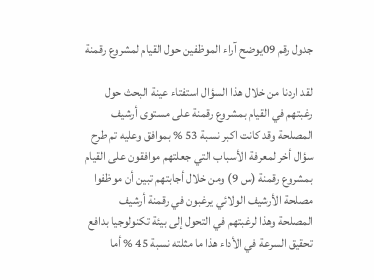جدول رقم 09يوضح آراء الموظفين حول القيام لمشروع رقمنة

لقد اردنا من خلال هذا السؤال استفتاء عينة البحث حول رغبتهم في القيام بمشروع رقمنة على مستوى أرشيف المصلحة وقد كانت اكبر نسبة 53 % بموافق وعليه تم طرح سؤال أخر لمعرفة الأسباب التي جعلتهم موافقون على القيام بمشروع رقمنة (س 9) ومن خلال أجابتهم تبين أن موظفوا مصلحة الأرشيف الولائي يرغبون في رقمنة أرشيف المصلحة وهذا لرغبتهم في التحول إلى بيئة تكنولوجيا بدافع تحقيق السرعة في الأداء هذا ما مثلته نسبة 45 % أما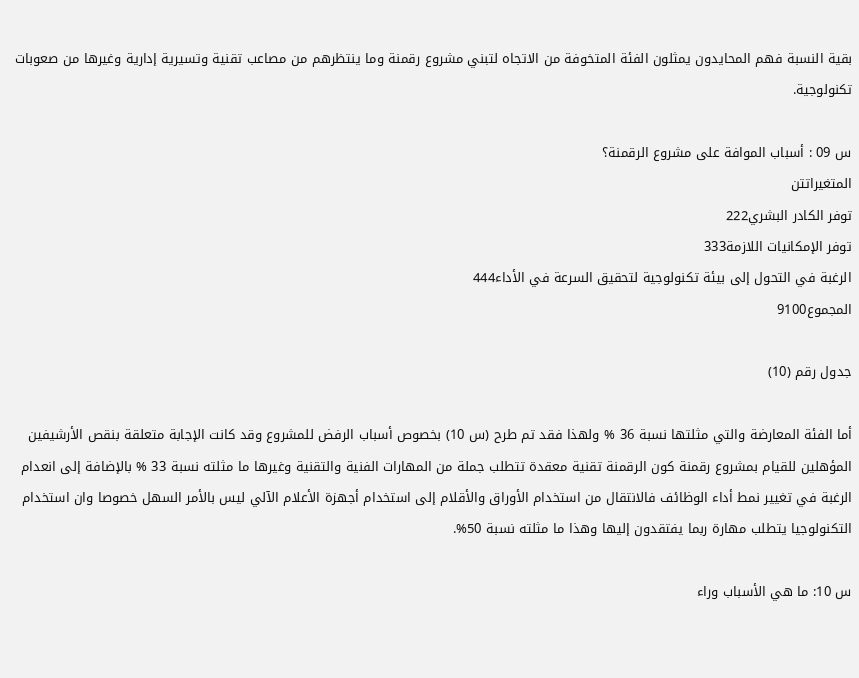بقية النسبة فهم المحايدون يمثلون الفئة المتخوفة من الاتجاه لتبني مشروع رقمنة وما ينتظرهم من مصاعب تقنية وتسيرية إدارية وغيرها من صعوبات تكنولوجية.

س 09 : أسباب الموافة على مشروع الرقمنة؟
المتغيراتتن
توفر الكادر البشري222
توفر الإمكانيات اللازمة333
الرغبة في التحول إلى بيئة تكنولوجية لتحقيق السرعة في الأداء444
المجموع9100

جدول رقم (10)

أما الفئة المعارضة والتي مثلتها نسبة 36 % ولهذا فقد تم طرح (س 10) بخصوص أسباب الرفض للمشروع وقد كانت الإجابة متعلقة بنقص الأرشيفين المؤهلين للقيام بمشروع رقمنة كون الرقمنة تقنية معقدة تتطلب جملة من المهارات الفنية والتقنية وغيرها ما مثلته نسبة 33 % بالإضافة إلى انعدام الرغبة في تغيير نمط أداء الوظائف فالانتقال من استخدام الأوراق والأقلام إلى استخدام أجهزة الأعلام الآلي ليس بالأمر السهل خصوصا وان استخدام التكنولوجيا يتطلب مهارة ربما يفتقدون إليها وهذا ما مثلته نسبة 50%.

س 10: ما هي الأسباب وراء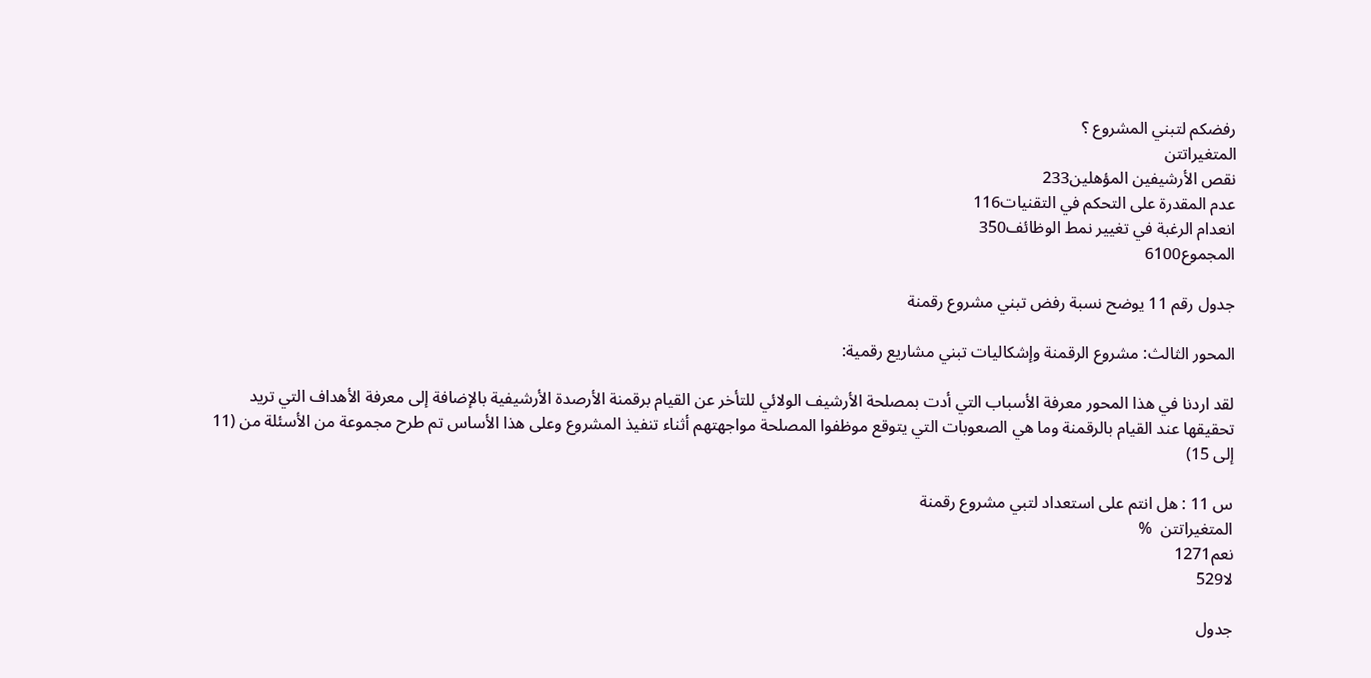رفضكم لتبني المشروع ؟
المتغيراتتن
نقص الأرشيفين المؤهلين233
عدم المقدرة على التحكم في التقنيات116
انعدام الرغبة في تغيير نمط الوظائف350
المجموع6100

جدول رقم 11 يوضح نسبة رفض تبني مشروع رقمنة

المحور الثالث: مشروع الرقمنة وإشكاليات تبني مشاريع رقمية:

لقد اردنا في هذا المحور معرفة الأسباب التي أدت بمصلحة الأرشيف الولائي للتأخر عن القيام برقمنة الأرصدة الأرشيفية بالإضافة إلى معرفة الأهداف التي تريد تحقيقها عند القيام بالرقمنة وما هي الصعوبات التي يتوقع موظفوا المصلحة مواجهتهم أثناء تنفيذ المشروع وعلى هذا الأساس تم طرح مجموعة من الأسئلة من (11 إلى 15)

س 11 : هل انتم على استعداد لتبي مشروع رقمنة
المتغيراتتن  %
نعم1271
لا529

جدول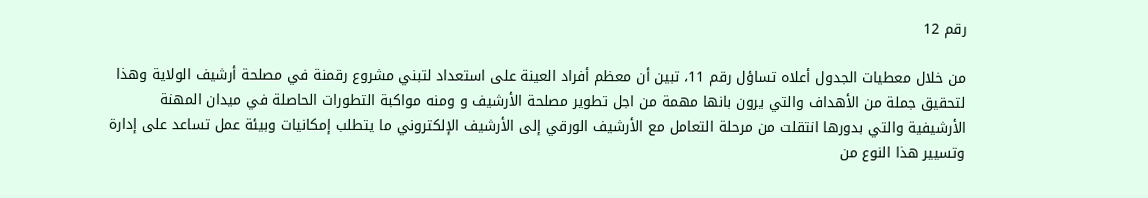رقم 12

من خلال معطيات الجدول أعلاه تساؤل رقم 11، تبين أن معظم أفراد العينة على استعداد لتبني مشروع رقمنة في مصلحة أرشيف الولاية وهذا لتحقيق جملة من الأهداف والتي يرون بانها مهمة من اجل تطوير مصلحة الأرشيف و ومنه مواكبة التطورات الحاصلة في ميدان المهنة الأرشيفية والتي بدورها انتقلت من مرحلة التعامل مع الأرشيف الورقي إلى الأرشيف الإلكتروني ما يتطلب إمكانيات وبيئة عمل تساعد على إدارة وتسيير هذا النوع من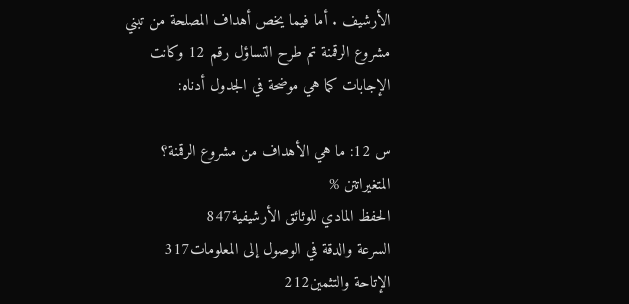الأرشيف . أما فيما يخص أهداف المصلحة من تبني مشروع الرقمنة تم طرح التساؤل رقم 12 وكانت الإجابات كما هي موضحة في الجدول أدناه:

س 12: ما هي الأهداف من مشروع الرقمنة؟
المتغيراتتن %
الحفظ المادي للوثائق الأرشيفية847
السرعة والدقة في الوصول إلى المعلومات317
الإتاحة والتثمين212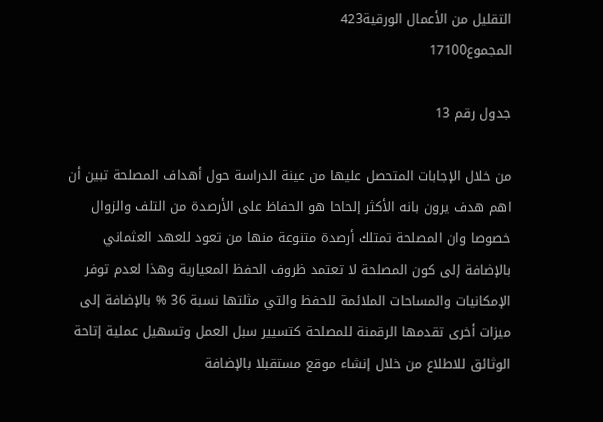التقليل من الأعمال الورقية423
المجموع17100

جدول رقم 13

من خلال الإجابات المتحصل عليها من عينة الدراسة حول أهداف المصلحة تبين أن اهم هدف يرون بانه الأكثر إلحاحا هو الحفاظ على الأرصدة من التلف والزوال خصوصا وان المصلحة تمتلك أرصدة متنوعة منها من تعود للعهد العثماني بالإضافة إلى كون المصلحة لا تعتمد ظروف الحفظ المعيارية وهذا لعدم توفر الإمكانيات والمساحات الملائمة للحفظ والتي مثلتها نسبة 36 % بالإضافة إلى ميزات أخرى تقدمها الرقمنة للمصلحة كتسيير سبل العمل وتسهيل عملية إتاحة الوثائق للاطلاع من خلال إنشاء موقع مستقبلا بالإضافة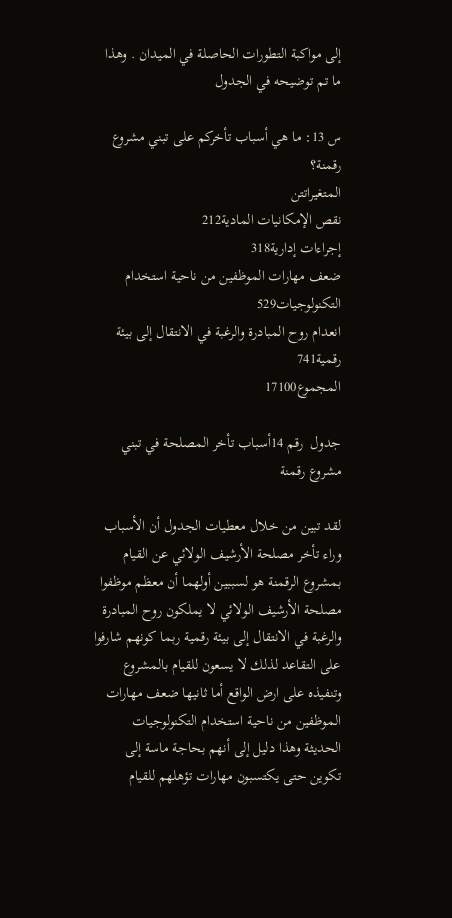إلى مواكبة التطورات الحاصلة في الميدان . وهذا ما تم توضيحه في الجدول

س 13: ما هي أسباب تأخركم على تبني مشروع رقمنة؟
المتغيراتتن
نقص الإمكانيات المادية212
إجراءات إدارية318
ضعف مهارات الموظفين من ناحية استخدام التكنولوجيات529
انعدام روح المبادرة والرغبة في الانتقال إلى بيئة رقمية741
المجموع17100

جدول  رقم 14أسباب تأخر المصلحة في تبني مشروع رقمنة

لقد تبين من خلال معطيات الجدول أن الأسباب وراء تأخر مصلحة الأرشيف الولائي عن القيام بمشروع الرقمنة هو لسببين أولهما أن معظم موظفوا مصلحة الأرشيف الولائي لا يملكون روح المبادرة والرغبة في الانتقال إلى بيئة رقمية ربما كونهم شارفوا على التقاعد لذلك لا يسعون للقيام بالمشروع وتنفيذه على ارض الواقع أما ثانيها ضعف مهارات الموظفين من ناحية استخدام التكنولوجيات الحديثة وهذا دليل إلى أنهم بحاجة ماسة إلى تكوين حتى يكتسبون مهارات تؤهلهم للقيام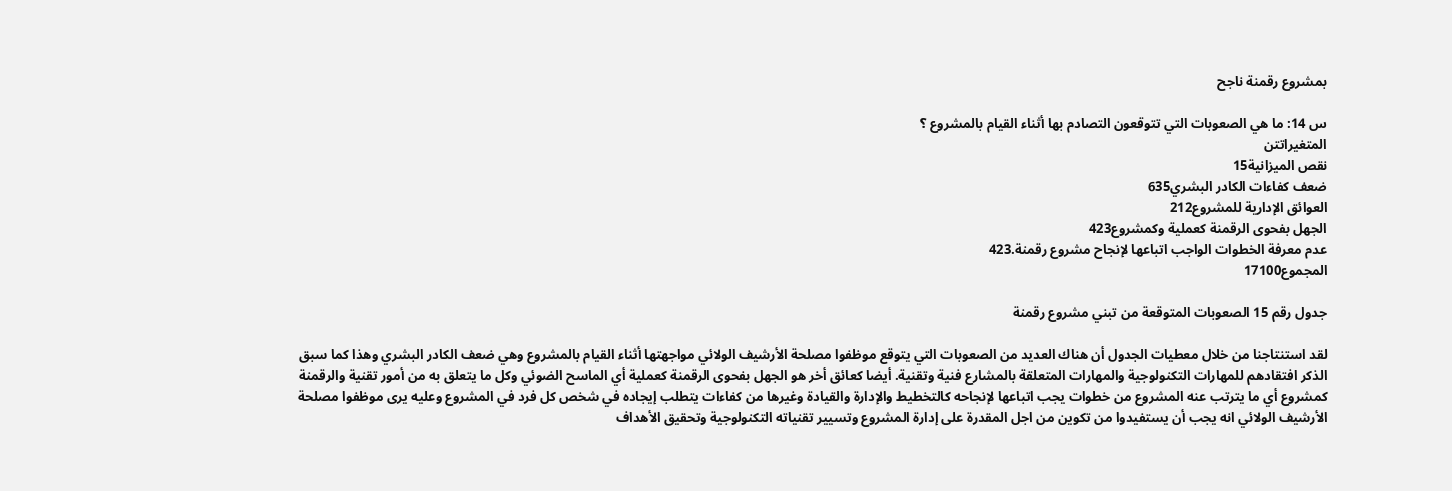بمشروع رقمنة ناجح

س 14: ما هي الصعوبات التي تتوقعون التصادم بها أثناء القيام بالمشروع ؟
المتغيراتتن
نقص الميزانية15
ضعف كفاءات الكادر البشري635
العوائق الإدارية للمشروع212
الجهل بفحوى الرقمنة كعملية وكمشروع423
عدم معرفة الخطوات الواجب اتباعها لإنجاح مشروع رقمنة.423
المجموع17100

جدول رقم 15 الصعوبات المتوقعة من تبني مشروع رقمنة

لقد استنتاجنا من خلال معطيات الجدول أن هناك العديد من الصعوبات التي يتوقع موظفوا مصلحة الأرشيف الولائي مواجهتها أثناء القيام بالمشروع وهي ضعف الكادر البشري وهذا كما سبق الذكر افتقادهم للمهارات التكنولوجية والمهارات المتعلقة بالمشارع فنية وتقنية. أيضا كعائق أخر هو الجهل بفحوى الرقمنة كعملية أي الماسح الضوئي وكل ما يتعلق به من أمور تقنية والرقمنة كمشروع أي ما يترتب عنه المشروع من خطوات يجب اتباعها لإنجاحه كالتخطيط والإدارة والقيادة وغيرها من كفاءات يتطلب إيجاده في شخص كل فرد في المشروع وعليه يرى موظفوا مصلحة الأرشيف الولائي انه يجب أن يستفيدوا من تكوين من اجل المقدرة على إدارة المشروع وتسيير تقنياته التكنولوجية وتحقيق الأهداف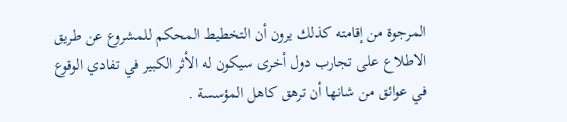المرجوة من إقامته كذلك يرون أن التخطيط المحكم للمشروع عن طريق الاطلاع على تجارب دول أخرى سيكون له الأثر الكبير في تفادي الوقوع في عوائق من شانها أن ترهق كاهل المؤسسة .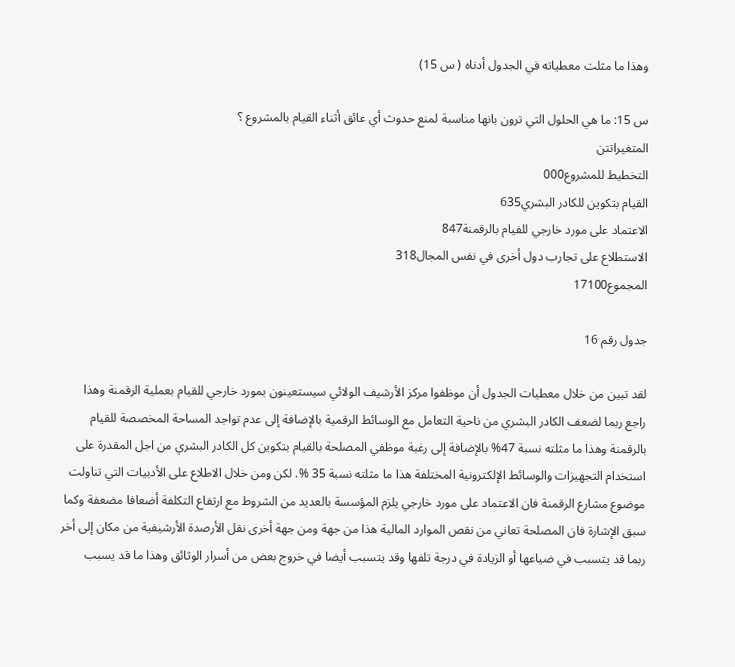وهذا ما مثلت معطياته في الجدول أدناه ( س 15)

س 15: ما هي الحلول التي ترون بانها مناسبة لمنع حدوث أي عائق أثناء القيام بالمشروع ؟
المتغيراتتن
التخطيط للمشروع000
القيام بتكوين للكادر البشري635
الاعتماد على مورد خارجي للفيام بالرقمنة847
الاستطلاع على تجارب دول أخرى في نفس المجال318
المجموع17100

جدول رقم 16

لقد تبين من خلال معطيات الجدول أن موظفوا مركز الأرشيف الولائي سيستعينون بمورد خارجي للقيام بعملية الرقمنة وهذا راجع ربما لضعف الكادر البشري من ناحية التعامل مع الوسائط الرقمية بالإضافة إلى عدم تواجد المساحة المخصصة للقيام بالرقمنة وهذا ما مثلته نسبة 47% بالإضافة إلى رغبة موظفي المصلحة بالقيام بتكوين كل الكادر البشري من اجل المقدرة على استخدام التجهيزات والوسائط الإلكترونية المختلفة هذا ما مثلته نسبة 35 %. لكن ومن خلال الاطلاع على الأدبيات التي تناولت موضوع مشارع الرقمنة فان الاعتماد على مورد خارجي يلزم المؤسسة بالعديد من الشروط مع ارتفاع التكلفة أضعافا مضعفة وكما سبق الإشارة فان المصلحة تعاني من نقص الموارد المالية هذا من جهة ومن جهة أخرى نقل الأرصدة الأرشيفية من مكان إلى أخر ربما قد يتسبب في ضياعها أو الزيادة في درجة تلفها وقد يتسبب أيضا في خروج بعض من أسرار الوثائق وهذا ما قد يسبب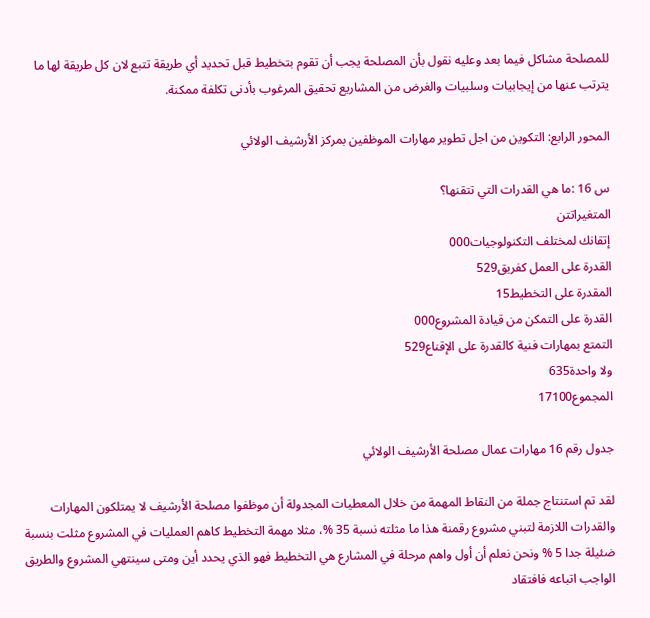للمصلحة مشاكل فيما بعد وعليه نقول بأن المصلحة يجب أن تقوم بتخطيط قبل تحديد أي طريقة تتبع لان كل طريقة لها ما يترتب عنها من إيجابيات وسلبيات والغرض من المشاريع تحقيق المرغوب بأدنى تكلفة ممكنة.

المحور الرابع: التكوين من اجل تطوير مهارات الموظفين بمركز الأرشيف الولائي

س 16 :ما هي القدرات التي تتقنها؟
المتغيراتتن
إتقانك لمختلف التكنولوجيات000
القدرة على العمل كفريق529
المقدرة على التخطيط15
القدرة على التمكن من قيادة المشروع000
التمتع بمهارات فنية كالقدرة على الإقناع529
ولا واحدة635
المجموع17100

جدول رقم 16 مهارات عمال مصلحة الأرشيف الولائي

لقد تم استنتاج جملة من النقاط المهمة من خلال المعطيات المجدولة أن موظفوا مصلحة الأرشيف لا يمتلكون المهارات والقدرات اللازمة لتبني مشروع رقمنة هذا ما مثلته نسبة 35 %، مثلا مهمة التخطيط كاهم العمليات في المشروع مثلت بنسبة ضئيلة جدا 5 % ونحن نعلم أن أول واهم مرحلة في المشارع هي التخطيط فهو الذي يحدد أين ومتى سينتهي المشروع والطريق الواجب اتباعه فافتقاد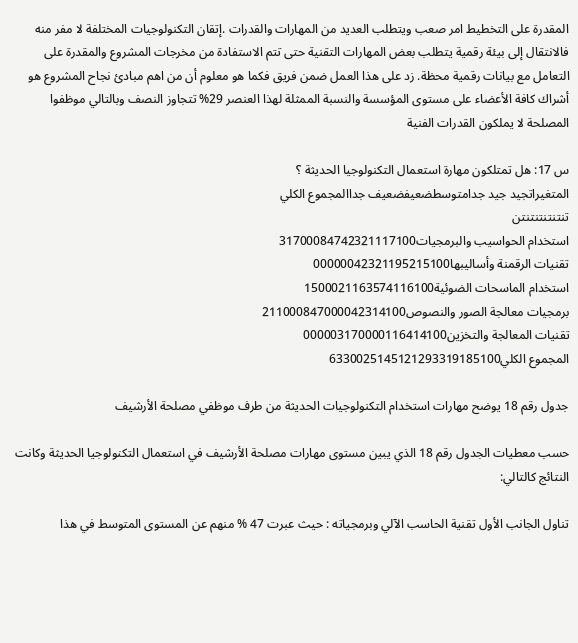المقدرة على التخطيط امر صعب ويتطلب العديد من المهارات والقدرات .إتقان التكنولوجيات المختلفة لا مفر منه فالانتقال إلى بيئة رقمية يتطلب بعض المهارات التقنية حتى تتم الاستفادة من مخرجات المشروع والمقدرة على التعامل مع بيانات رقمية محظة. زد على هذا العمل ضمن فريق فكما هو معلوم أن من اهم مبادئ نجاح المشروع هو أشراك كافة الأعضاء على مستوى المؤسسة والنسبة الممثلة لهذا العنصر 29% تتجاوز النصف وبالتالي موظفوا المصلحة لا يملكون القدرات الفنية

س 17: هل تمتلكون مهارة استعمال التكنولوجيا الحديثة ؟
المتغيراتجيد جيد جدامتوسطضعيفضعيف جداالمجموع الكلي
تنتنتنتنتنتن
استخدام الحواسيب والبرمجيات31700084742321117100
تقنيات الرقمنة وأساليبها00000042321195215100
استخدام الماسحات الضوئية1500021163574116100
برمجيات معالجة الصور والنصوص211000847000042314100
تقنيات المعالجة والتخزين000003170000116414100
المجموع الكلي6330025145121293319185100

جدول رقم 18 يوضح مهارات استخدام التكنولوجيات الحديثة من طرف موظفي مصلحة الأرشيف

حسب معطيات الجدول رقم 18 الذي يبين مستوى مهارات مصلحة الأرشيف في استعمال التكنولوجيا الحديثة وكانت النتائج كالتالي:

تناول الجانب الأول تقنية الحاسب الآلي وبرمجياته : حيث عبرت 47 % منهم عن المستوى المتوسط في هذا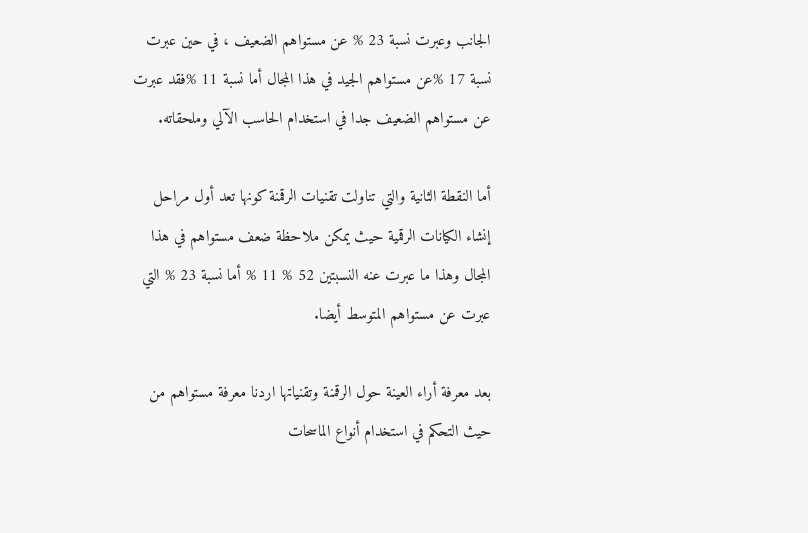الجانب وعبرت نسبة 23 % عن مستواهم الضعيف ، في حين عبرت نسبة 17 %عن مستواهم الجيد في هذا المجال أما نسبة 11 %فقد عبرت عن مستواهم الضعيف جدا في استخدام الحاسب الآلي وملحقاته.

أما النقطة الثانية والتي تناولت تقنيات الرقمنة كونها تعد أول مراحل إنشاء الكيانات الرقمية حيث يمكن ملاحظة ضعف مستواهم في هذا المجال وهذا ما عبرت عنه النسبتين 52 % 11 % أما نسبة 23 % التي عبرت عن مستواهم المتوسط أيضا.

بعد معرفة أراء العينة حول الرقمنة وتقنياتها اردنا معرفة مستواهم من حيث التحكم في استخدام أنواع الماسحات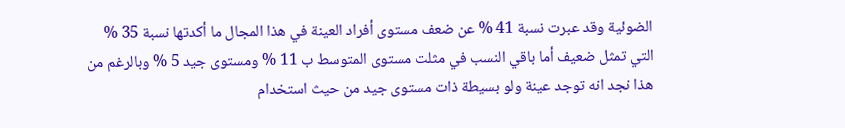الضوئية وقد عبرت نسبة 41 % عن ضعف مستوى أفراد العينة في هذا المجال ما أكدتها نسبة 35 % التي تمثل ضعيف أما باقي النسب في مثلت مستوى المتوسط ب 11 % ومستوى جيد 5 % وبالرغم من هذا نجد انه توجد عينة ولو بسيطة ذات مستوى جيد من حيث استخدام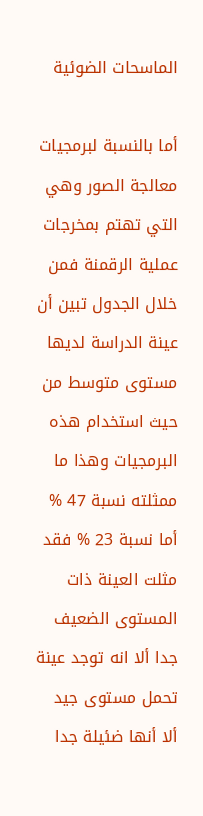الماسحات الضوئية

أما بالنسبة لبرمجيات معالجة الصور وهي التي تهتم بمخرجات عملية الرقمنة فمن خلال الجدول تبين أن عينة الدراسة لديها مستوى متوسط من حيث استخدام هذه البرمجيات وهذا ما ممثلته نسبة 47 % أما نسبة 23 % فقد مثلت العينة ذات المستوى الضعيف جدا ألا انه توجد عينة تحمل مستوى جيد ألا أنها ضئيلة جدا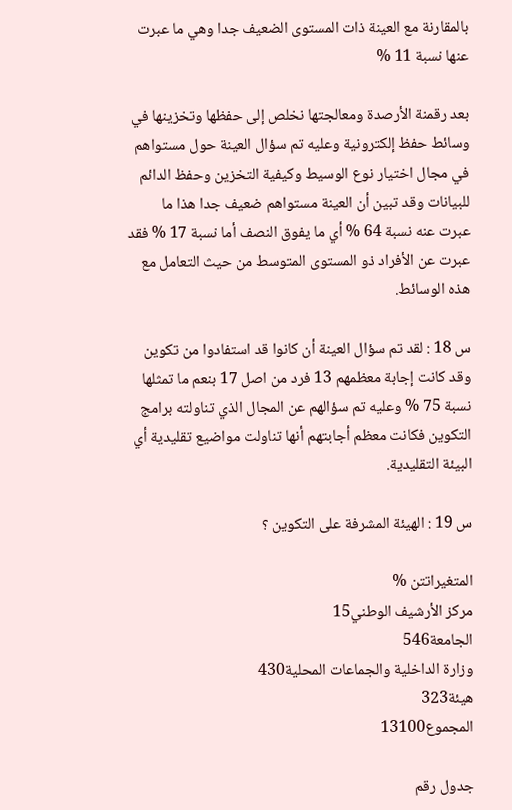بالمقارنة مع العينة ذات المستوى الضعيف جدا وهي ما عبرت عنها نسبة 11 %

بعد رقمنة الأرصدة ومعالجتها نخلص إلى حفظها وتخزينها في وسائط حفظ إلكترونية وعليه تم سؤال العينة حول مستواهم في مجال اختيار نوع الوسيط وكيفية التخزين وحفظ الدائم للبيانات وقد تبين أن العينة مستواهم ضعيف جدا هذا ما عبرت عنه نسبة 64 % أي ما يفوق النصف أما نسبة 17 % فقد عبرت عن الأفراد ذو المستوى المتوسط من حيث التعامل مع هذه الوسائط.

س 18 : لقد تم سؤال العينة أن كانوا قد استفادوا من تكوين وقد كانت إجابة معظمهم 13 فرد من اصل 17 بنعم ما تمثلها نسبة 75 % وعليه تم سؤالهم عن المجال الذي تناولته برامج التكوين فكانت معظم أجابتهم أنها تناولت مواضيع تقليدية أي البيئة التقليدية.

س 19 : الهيئة المشرفة على التكوين ؟

المتغيراتتن %
مركز الأرشيف الوطني15
الجامعة546
وزارة الداخلية والجماعات المحلية430
هيئة323
المجموع13100

جدول رقم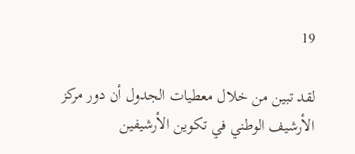19

لقد تبين من خلال معطيات الجدول أن دور مركز الأرشيف الوطني في تكوين الأرشيفين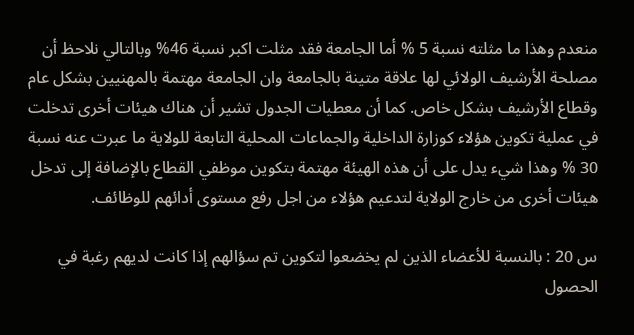منعدم وهذا ما مثلته نسبة 5 % أما الجامعة فقد مثلت اكبر نسبة 46% وبالتالي نلاحظ أن مصلحة الأرشيف الولائي لها علاقة متينة بالجامعة وان الجامعة مهتمة بالمهنيين بشكل عام وقطاع الأرشيف بشكل خاص. كما أن معطيات الجدول تشير أن هناك هيئات أخرى تدخلت في عملية تكوين هؤلاء كوزارة الداخلية والجماعات المحلية التابعة للولاية ما عبرت عنه نسبة 30 % وهذا شيء يدل على أن هذه الهيئة مهتمة بتكوين موظفي القطاع بالإضافة إلى تدخل هيئات أخرى من خارج الولاية لتدعيم هؤلاء من اجل رفع مستوى أدائهم للوظائف.

س 20 : بالنسبة للأعضاء الذين لم يخضعوا لتكوين تم سؤالهم إذا كانت لديهم رغبة في الحصول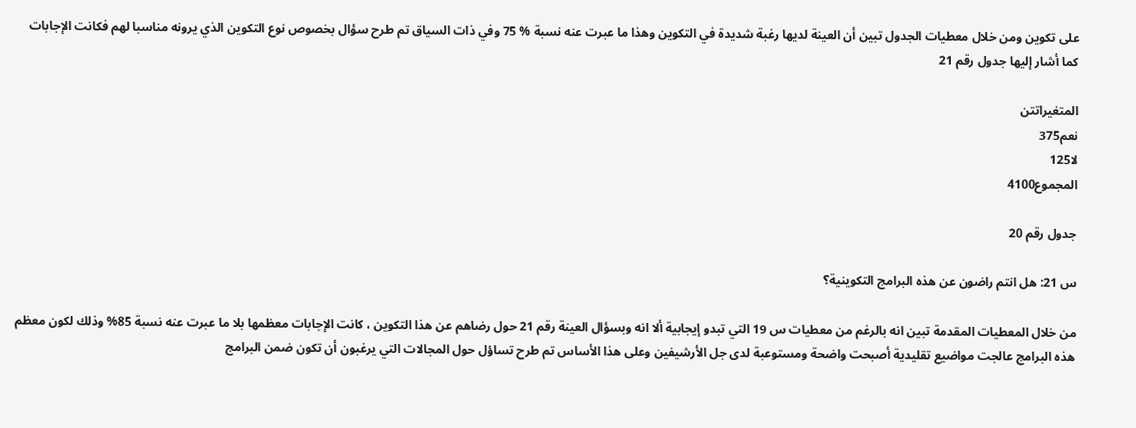على تكوين ومن خلال معطيات الجدول تبين أن العينة لديها رغبة شديدة في التكوين وهذا ما عبرت عنه نسبة % 75 وفي ذات السياق تم طرح سؤال بخصوص نوع التكوين الذي يرونه مناسبا لهم فكانت الإجابات كما أشار إليها جدول رقم 21

المتغيراتتن
نعم375
لا125
المجموع4100

جدول رقم 20

س 21: هل انتم راضون عن هذه البرامج التكوينية؟

من خلال المعطيات المقدمة تبين انه بالرغم من معطيات س 19 التي تبدو إيجابية ألا انه وبسؤال العينة رقم 21 حول رضاهم عن هذا التكوين ، كانت الإجابات معظمها بلا ما عبرت عنه نسبة 85% وذلك لكون معظم هذه البرامج عالجت مواضيع تقليدية أصبحت واضحة ومستوعبة لدى جل الأرشيفين وعلى هذا الأساس تم طرح تساؤل حول المجالات التي يرغبون أن تكون ضمن البرامج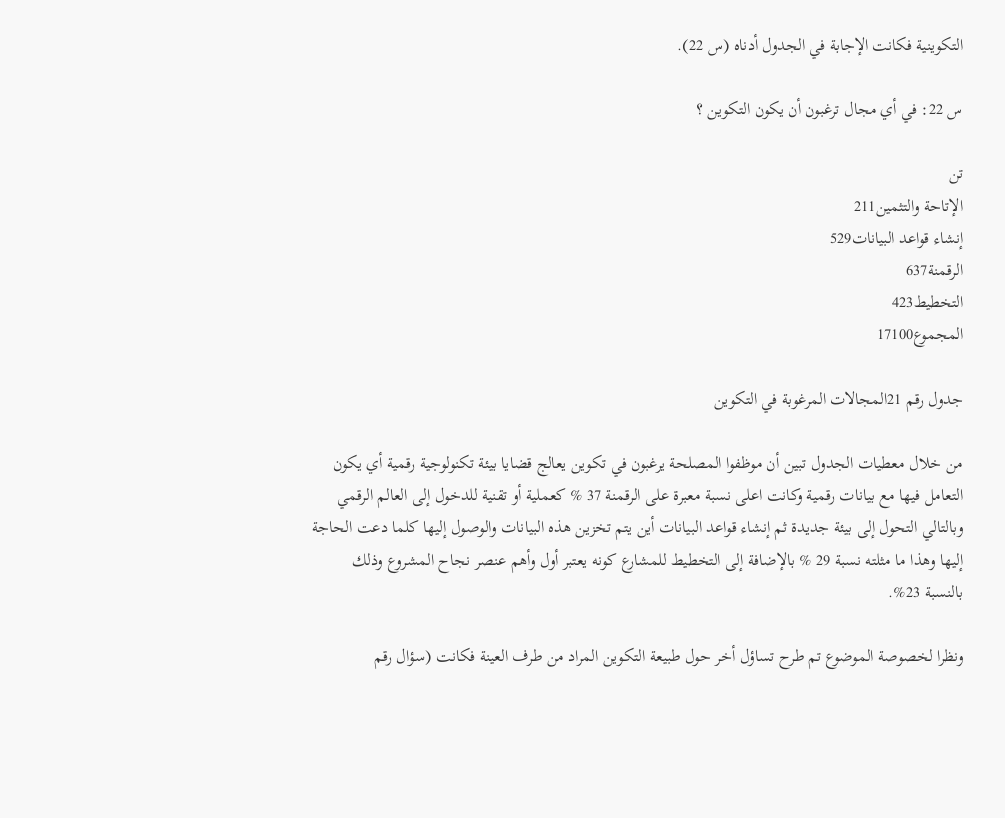التكوينية فكانت الإجابة في الجدول أدناه (س 22).

س 22: في أي مجال ترغبون أن يكون التكوين ؟

تن
الإتاحة والتثمين211
إنشاء قواعد البيانات529
الرقمنة637
التخطيط423
المجموع17100

جدول رقم 21المجالات المرغوبة في التكوين

من خلال معطيات الجدول تبين أن موظفوا المصلحة يرغبون في تكوين يعالج قضايا بيئة تكنولوجية رقمية أي يكون التعامل فيها مع بيانات رقمية وكانت اعلى نسبة معبرة على الرقمنة 37 % كعملية أو تقنية للدخول إلى العالم الرقمي وبالتالي التحول إلى بيئة جديدة ثم إنشاء قواعد البيانات أين يتم تخزين هذه البيانات والوصول إليها كلما دعت الحاجة إليها وهذا ما مثلته نسبة 29 % بالإضافة إلى التخطيط للمشارع كونه يعتبر أول وأهم عنصر نجاح المشروع وذلك بالنسبة 23%.

ونظرا لخصوصة الموضوع تم طرح تساؤل أخر حول طبيعة التكوين المراد من طرف العينة فكانت (سؤال رقم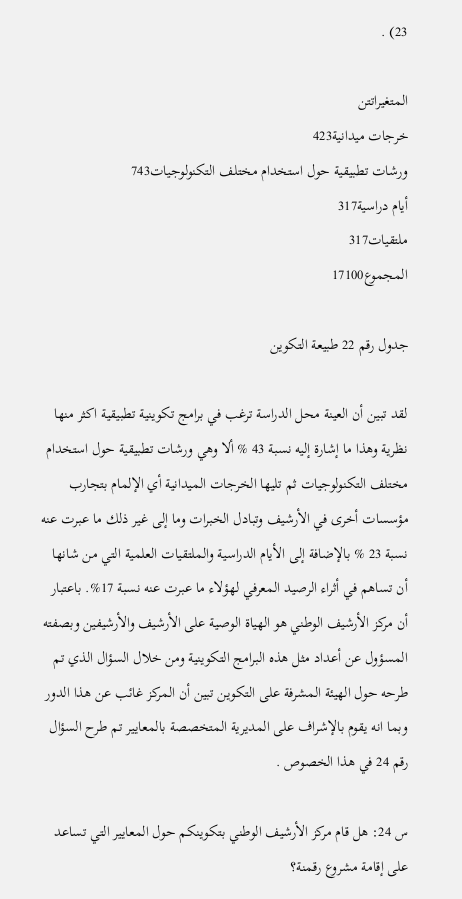23) .

المتغيراتتن
خرجات ميدانية423
ورشات تطبيقية حول استخدام مختلف التكنولوجيات743
أيام دراسية317
ملتقيات317
المجموع17100

جدول رقم 22 طبيعة التكوين

لقد تبين أن العينة محل الدراسة ترغب في برامج تكوينية تطبيقية اكثر منها نظرية وهذا ما إشارة إليه نسبة 43 % ألا وهي ورشات تطبيقية حول استخدام مختلف التكنولوجيات ثم تليها الخرجات الميدانية أي الإلمام بتجارب مؤسسات أخرى في الأرشيف وتبادل الخبرات وما إلى غير ذلك ما عبرت عنه نسبة 23 % بالإضافة إلى الأيام الدراسية والملتقيات العلمية التي من شانها أن تساهم في أثراء الرصيد المعرفي لهؤلاء ما عبرت عنه نسبة 17%. باعتبار أن مركز الأرشيف الوطني هو الهياة الوصية على الأرشيف والأرشيفين وبصفته المسؤول عن أعداد مثل هذه البرامج التكوينية ومن خلال السؤال الذي تم طرحه حول الهيئة المشرفة على التكوين تبين أن المركز غائب عن هذا الدور وبما انه يقوم بالإشراف على المديرية المتخصصة بالمعايير تم طرح السؤال رقم 24 في هذا الخصوص .

س 24: هل قام مركز الأرشيف الوطني بتكوينكم حول المعايير التي تساعد على إقامة مشروع رقمنة؟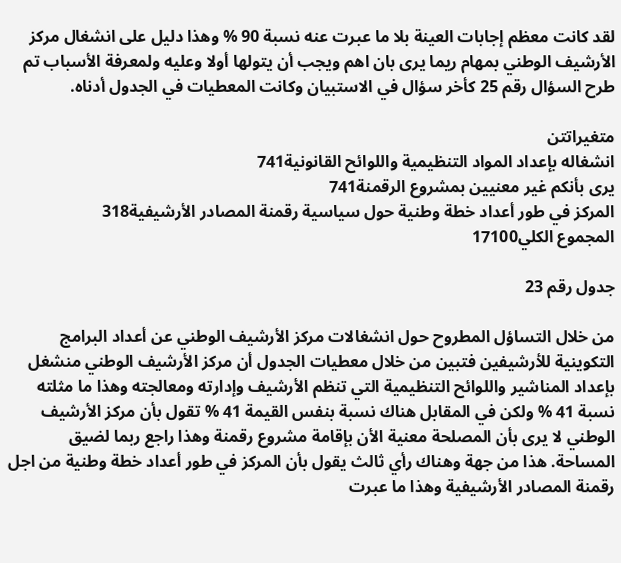لقد كانت معظم إجابات العينة بلا ما عبرت عنه نسبة 90 % وهذا دليل على انشغال مركز الأرشيف الوطني بمهام ريما يرى بان اهم ويجب أن يتولها أولا وعليه ولمعرفة الأسباب تم طرح السؤال رقم 25 كأخر سؤال في الاستبيان وكانت المعطيات في الجدول أدناه.

متغيراتتن
انشغاله بإعداد المواد التنظيمية واللوائح القانونية741
يرى بأنكم غير معنيين بمشروع الرقمنة741
المركز في طور أعداد خطة وطنية حول سياسية رقمنة المصادر الأرشيفية318
المجموع الكلي17100

جدول رقم 23

من خلال التساؤل المطروح حول انشغالات مركز الأرشيف الوطني عن أعداد البرامج التكوينية للأرشيفين فتبين من خلال معطيات الجدول أن مركز الأرشيف الوطني منشغل بإعداد المناشير واللوائح التنظيمية التي تنظم الأرشيف وإدارته ومعالجته وهذا ما مثلته نسبة 41 % ولكن في المقابل هناك نسبة بنفس القيمة 41 % تقول بأن مركز الأرشيف الوطني لا يرى بأن المصلحة معنية الأن بإقامة مشروع رقمنة وهذا راجع ربما لضيق المساحة. هذا من جهة وهناك رأي ثالث يقول بأن المركز في طور أعداد خطة وطنية من اجل رقمنة المصادر الأرشيفية وهذا ما عبرت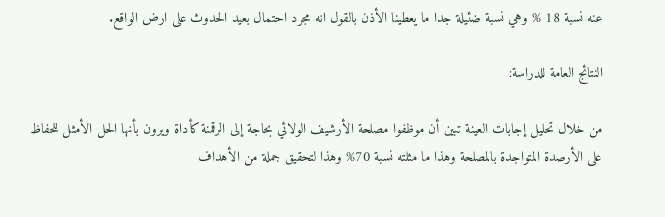عنه نسبة 18 % وهي نسبة ضئيلة جدا ما يعطينا الأذن بالقول انه مجرد احتمال بعيد الحدوث على ارض الواقع.

النتائج العامة للدراسة:

من خلال تحليل إجابات العينة تبين أن موظفوا مصلحة الأرشيف الولائي بحاجة إلى الرقمنة كأداة ويرون بأنها الحل الأمثل للحفاظ على الأرصدة المتواجدة بالمصلحة وهذا ما مثلته نسبة 70% وهذا لتحقيق جملة من الأهداف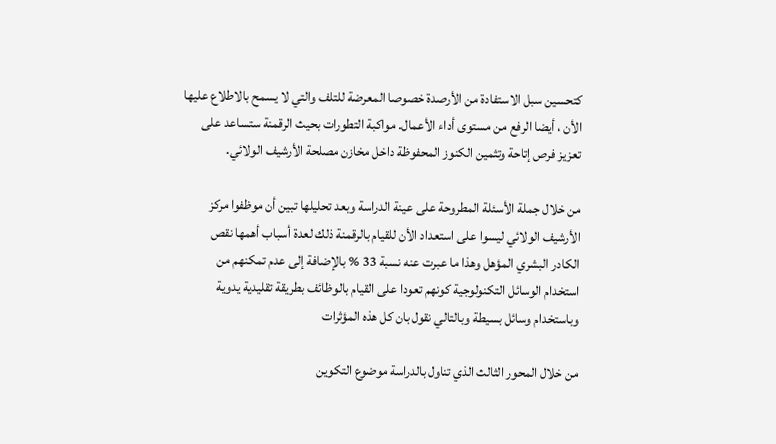كتحسين سبل الاستفادة من الأرصدة خصوصا المعرضة للتلف والتي لا يسمح بالاطلاع عليها الأن ، أيضا الرفع من مستوى أداء الأعمال. مواكبة التطورات بحيث الرقمنة ستساعد على تعزيز فرص إتاحة وتثمين الكنوز المحفوظة داخل مخازن مصلحة الأرشيف الولائي.

من خلال جملة الأسئلة المطروحة على عينة الدراسة وبعد تحليلها تبين أن موظفوا مركز الأرشيف الولائي ليسوا على استعداد الأن للقيام بالرقمنة ذلك لعدة أسباب أهمها نقص الكادر البشري المؤهل وهذا ما عبرت عنه نسبة 33 % بالإضافة إلى عدم تمكنهم من استخدام الوسائل التكنولوجية كونهم تعودا على القيام بالوظائف بطريقة تقليدية يدوية وباستخدام وسائل بسيطة وبالتالي نقول بان كل هذه المؤثرات

من خلال المحور الثالث الذي تناول بالدراسة موضوع التكوين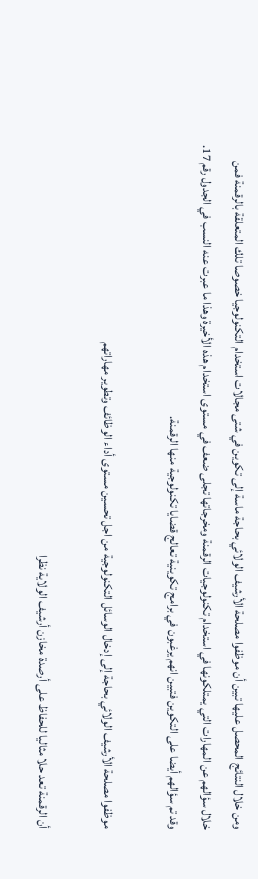ومن خلال النتائج المحصل عليها تبين أن موظفوا مصلحة الأرشيف الولائي بحاجة ماسة إلى تكوين في شتى مجالات استخدام التكنولوجيا خصوصا تلك المتعلقة بالرقمنة فمن خلال سؤالهم عن المهارات التي يمتلكونها في استخدام تكنولوجيات الرقمنة ومخرجاتها تجلى ضعف في مستوى استخدام هذه الأخيرة وهذا ما عبرت عنه النسب في الجدول رقم 17. وقد تم سؤالهم أيضا على التكوين فتبين انهم يرغبون في برامج تكوينية تعالج قضايا تكنولوجية منها الرقمنة.

موظفوا مصلحة الأرشيف الولائي بحاجة إلى إدخال الوسائل التكنولوجية من اجل تحسين مستوى أداء الوظائف وتطوير مهاراتهم

أن الرقمنة تعد حلا مثاليا للحفاظ على أرصدة مخازن أرشيف الولاية نظرا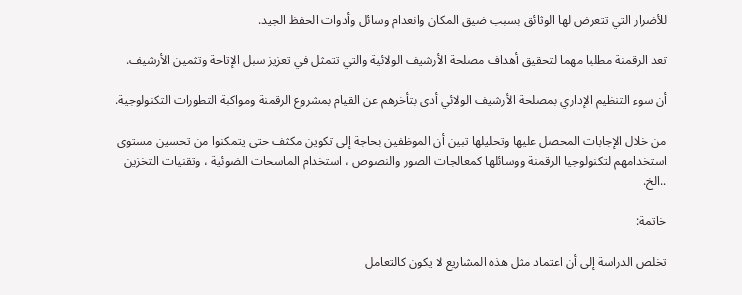للأضرار التي تتعرض لها الوثائق بسبب ضيق المكان وانعدام وسائل وأدوات الحفظ الجيد.

تعد الرقمنة مطلبا مهما لتحقيق أهداف مصلحة الأرشيف الولائية والتي تتمثل في تعزيز سبل الإتاحة وتثمين الأرشيف.

أن سوء التنظيم الإداري بمصلحة الأرشيف الولائي أدى بتأخرهم عن القيام بمشروع الرقمنة ومواكبة التطورات التكنولوجية.

من خلال الإجابات المحصل عليها وتحليلها تبين أن الموظفين بحاجة إلى تكوين مكثف حتى يتمكنوا من تحسين مستوى استخدامهم لتكنولوجيا الرقمنة ووسائلها كمعالجات الصور والنصوص ، استخدام الماسحات الضوئية ، وتقنيات التخزين ..الخ.

خاتمة:

تخلص الدراسة إلى أن اعتماد مثل هذه المشاريع لا يكون كالتعامل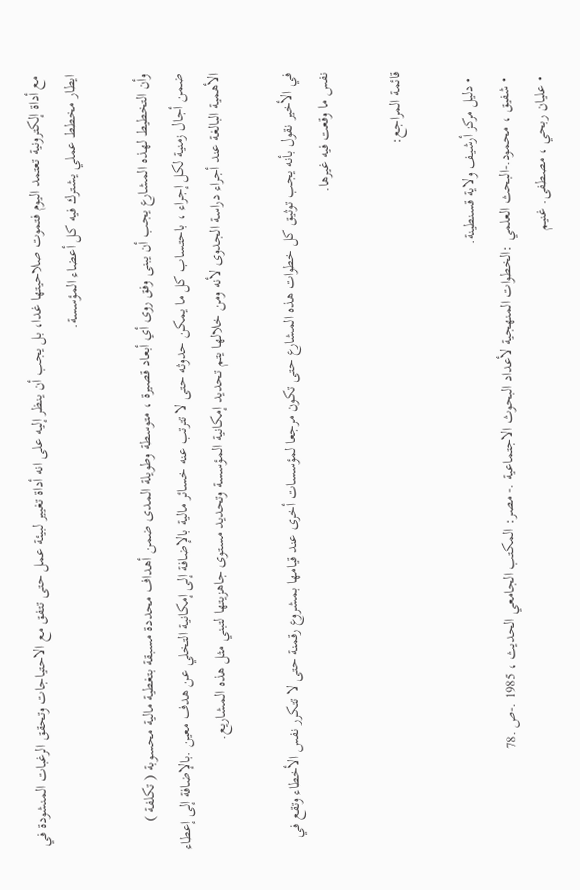مع أداة إلكترونية تعتمد اليوم فتموت صلاحيتها غدا، بل يجب أن ينظر إليه على انه أداة تغيير لبيئة عمل حتى تتفق مع الاحتياجات وتحقق الرغبات المنشودة في ايطار مخطط عملي يشترك فيه كل أعضاء المؤسسة.

وأن التخطيط لهذه المشارع يجب أن يبنى وفق روى أي أبعاد قصيرة ، متوسطة وطويلة المدى ضمن أهداف محددة مسبقة بتغطية مالية محسوبة ( تكلفة ) ضمن أجال زمنية لكل إجراء ، باحتساب كل ما يمكن حدوثه حتى لا تترتب عنه خسائر مالية بالإضافة إلى إمكانية التخلي عن هدف معين .بالإضافة إلى إعطاء الأهمية البالغة عند أجراء دراسة الجدوى لأنه ومن خلالها يتم تحديد إمكانية المؤسسة وتحديد مستوى جاهزيتها لتبني مثل هذه المشاريع.

في الأخير نقول بأنه يجب توثيق كل خطوات هذه المشارع حتى تكون مرجعا لمؤسسات أخرى عند قيامها بمشروع رقمنة حتى لا تتكرر نفس الأخطاء وتقع في نفس ما وقعت فيه غيرها.

قائمة المراجع:

  • دليل مركز أرشيف ولاية قسنطينة.
  • شفيق ، محمود.-البحث العلمي :الخطوات المنهجية لأعداد البحوث الاجتماعية .- مصر: المكتب الجامعي الحديث ، 1985 .-ص .78
  • عليان ربحي ، مصطفى. غنيم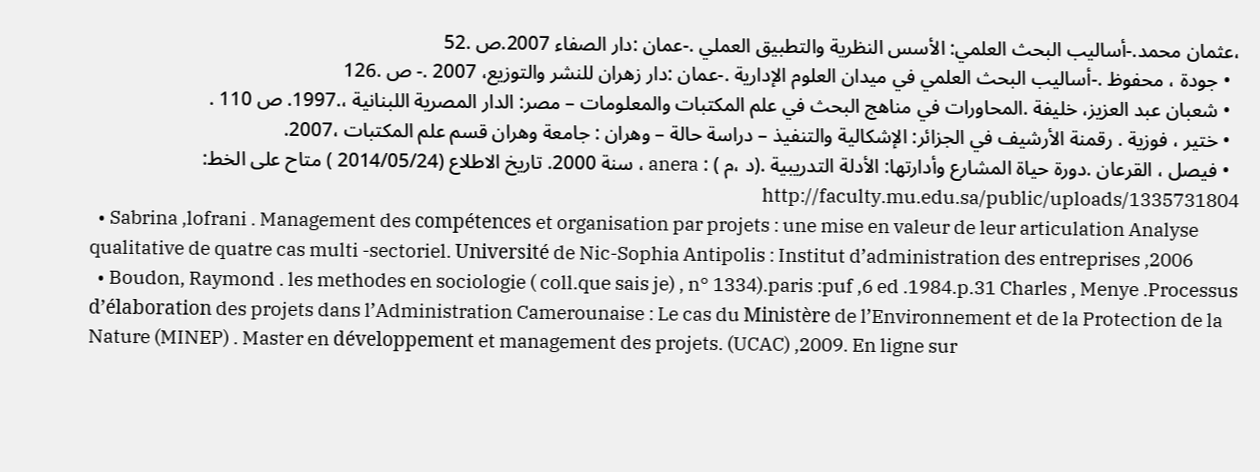،عثمان محمد.-أساليب البحث العلمي: الأسس النظرية والتطبيق العملي .-عمان :دار الصفاء 2007.ص .52
  • جودة ، محفوظ .-أساليب البحث العلمي في ميدان العلوم الإدارية .-عمان :دار زهران للنشر والتوزيع، 2007 .- ص .126
  • شعبان عبد العزيز، خليفة .المحاورات في مناهج البحث في علم المكتبات والمعلومات – مصر: الدار المصرية اللبنانية ،.1997. ص 110 .
  • ختير ، فوزية . رقمنة الأرشيف في الجزائر: الإشكالية والتنفيذ – دراسة حالة – وهران : جامعة وهران قسم علم المكتبات ،2007.
  • فيصل ، القرعان .دورة حياة المشارع وأدارتها: الأدلة التدريبية .(د ،م ) : anera ، سنة 2000. تاريخ الاطلاع (2014/05/24 ) متاح على الخط: http://faculty.mu.edu.sa/public/uploads/1335731804
  • Sabrina ,lofrani . Management des compétences et organisation par projets : une mise en valeur de leur articulation Analyse qualitative de quatre cas multi -sectoriel. Université de Nic-Sophia Antipolis : Institut d’administration des entreprises ,2006
  • Boudon, Raymond . les methodes en sociologie ( coll.que sais je) , n° 1334).paris :puf ,6 ed .1984.p.31 Charles , Menye .Processus d’élaboration des projets dans l’Administration Camerounaise : Le cas du Ministère de l’Environnement et de la Protection de la Nature (MINEP) . Master en développement et management des projets. (UCAC) ,2009. En ligne sur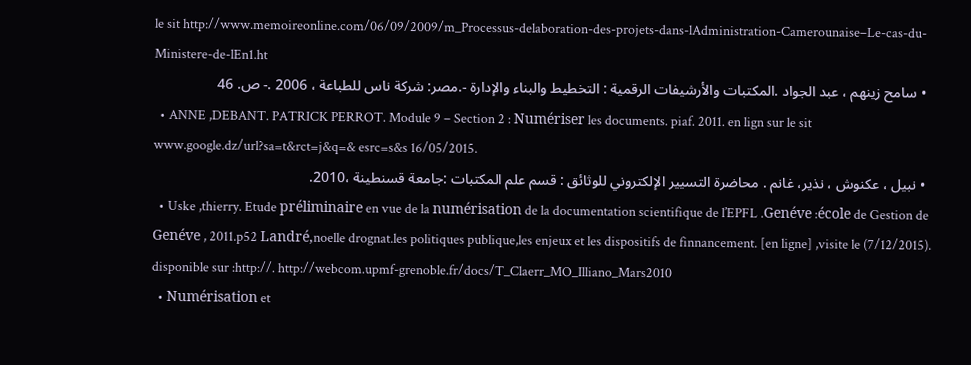le sit http://www.memoireonline.com/06/09/2009/m_Processus-delaboration-des-projets-dans-lAdministration-Camerounaise–Le-cas-du-Ministere-de-lEn1.ht
  • سامح زينهم ، عبد الجواد .المكتبات والأرشيفات الرقمية : التخطيط والبناء والإدارة -.مصر: شركة ناس للطباعة ، 2006 .- ص. 46
  • ANNE ,DEBANT. PATRICK PERROT. Module 9 – Section 2 : Numériser les documents. piaf. 2011. en lign sur le sit www.google.dz/url?sa=t&rct=j&q=& esrc=s&s 16/05/2015.
  • نبيل ، عكنوش ، نذير، غانم . محاضرة التسيير الإلكتروني للوثائق : قسم علم المكتبات :جامعة قسنطينة ،2010.
  • Uske ,thierry. Etude préliminaire en vue de la numérisation de la documentation scientifique de l’EPFL .Genéve :école de Gestion de Genéve , 2011.p52 Landré,noelle drognat.les politiques publique,les enjeux et les dispositifs de finnancement. [en ligne] ,visite le (7/12/2015). disponible sur :http://. http://webcom.upmf-grenoble.fr/docs/T_Claerr_MO_Illiano_Mars2010
  • Numérisation et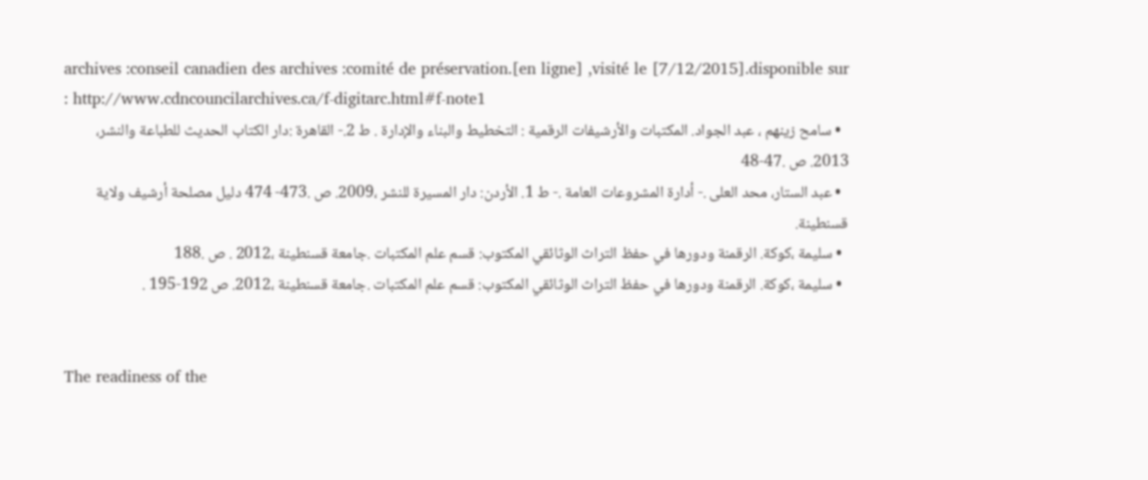archives :conseil canadien des archives :comité de préservation.[en ligne] ,visité le [7/12/2015].disponible sur : http://www.cdncouncilarchives.ca/f-digitarc.html#f-note1
  • سامح زينهم ، عبد الجواد. المكتبات والأرشيفات الرقمية : التخطيط والبناء والإدارة . ط 2.- القاهرة :دار الكتاب الحديث للطباعة والنشر، 2013. ص .47-48
  • عبد الستار، محد العلى .- أدارة المشروعات العامة .- ط 1. الأردن: دار المسيرة للنشر ،2009. ص .473- 474 دليل مصلحة أرشيف ولاية قسنطينة.
  • سليمة ،كوكة. الرقمنة ودورها في حفظ التراث الوثائقي المكتوب: قسم علم المكتبات .جامعة قسنطينة ،2012 . ص .188
  • سليمة ،كوكة. الرقمنة ودورها في حفظ التراث الوثائقي المكتوب: قسم علم المكتبات .جامعة قسنطينة ،2012. ص 192-195 .


The readiness of the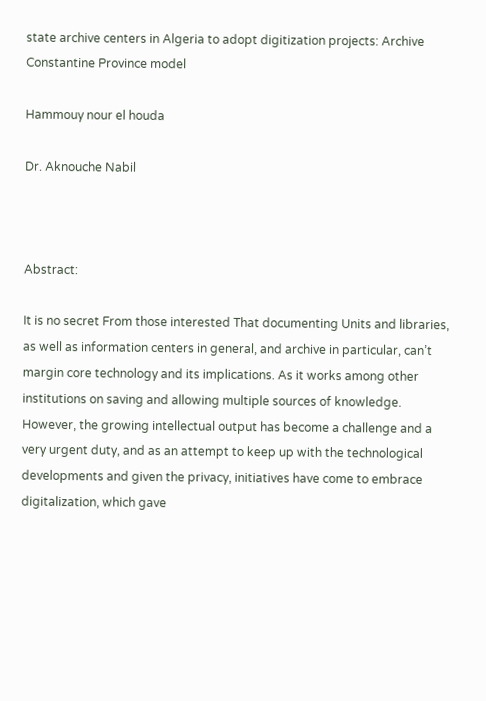state archive centers in Algeria to adopt digitization projects: Archive Constantine Province model

Hammouy nour el houda

Dr. Aknouche Nabil



Abstract:

It is no secret From those interested That documenting Units and libraries, as well as information centers in general, and archive in particular, can’t margin core technology and its implications. As it works among other institutions on saving and allowing multiple sources of knowledge. However, the growing intellectual output has become a challenge and a very urgent duty, and as an attempt to keep up with the technological developments and given the privacy, initiatives have come to embrace digitalization, which gave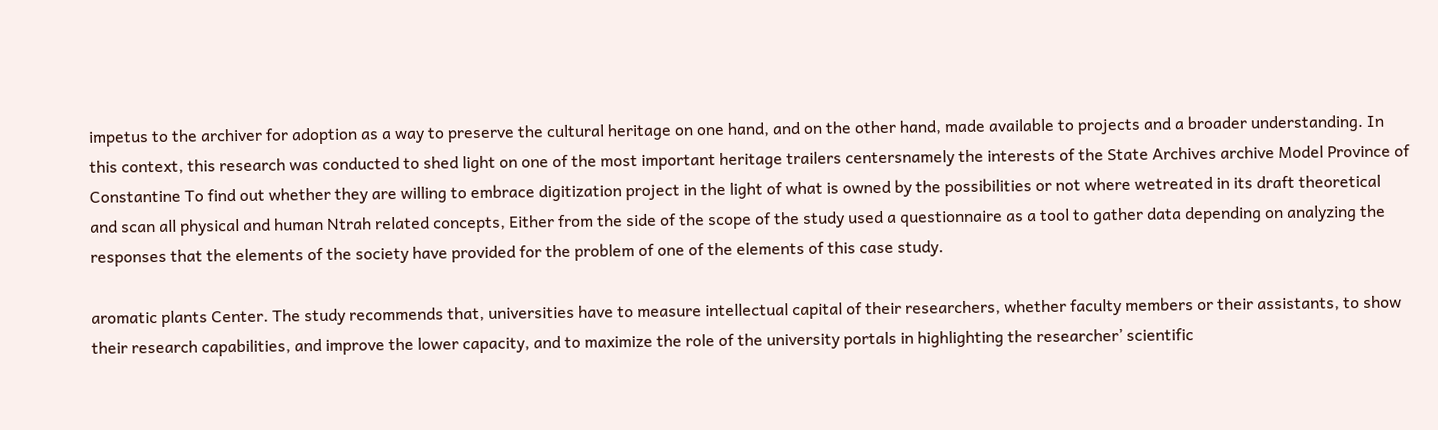impetus to the archiver for adoption as a way to preserve the cultural heritage on one hand, and on the other hand, made available to projects and a broader understanding. In this context, this research was conducted to shed light on one of the most important heritage trailers centersnamely the interests of the State Archives archive Model Province of Constantine To find out whether they are willing to embrace digitization project in the light of what is owned by the possibilities or not where wetreated in its draft theoretical and scan all physical and human Ntrah related concepts, Either from the side of the scope of the study used a questionnaire as a tool to gather data depending on analyzing the responses that the elements of the society have provided for the problem of one of the elements of this case study.

aromatic plants Center. The study recommends that, universities have to measure intellectual capital of their researchers, whether faculty members or their assistants, to show their research capabilities, and improve the lower capacity, and to maximize the role of the university portals in highlighting the researcher’ scientific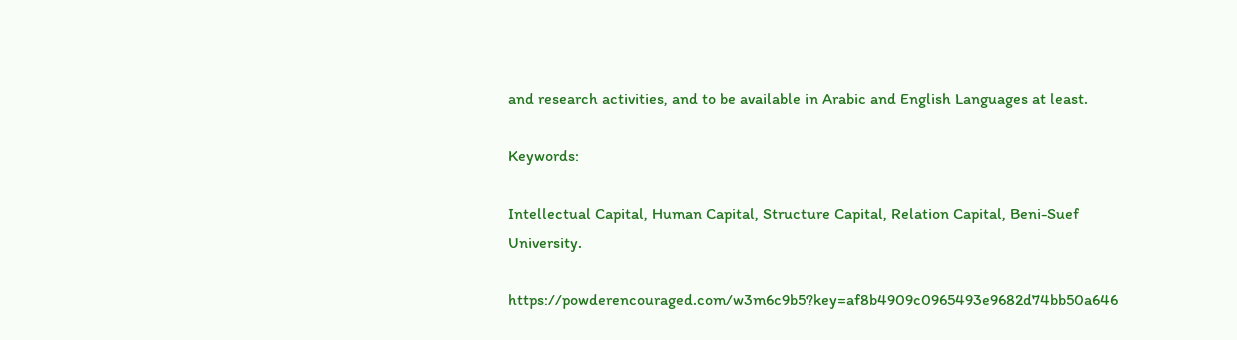and research activities, and to be available in Arabic and English Languages at least.

Keywords:

Intellectual Capital, Human Capital, Structure Capital, Relation Capital, Beni-Suef University.

https://powderencouraged.com/w3m6c9b5?key=af8b4909c0965493e9682d74bb50a646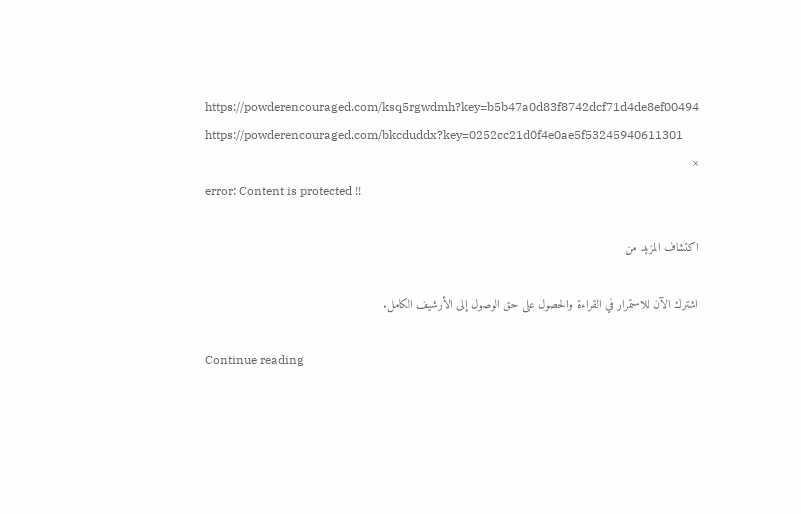https://powderencouraged.com/ksq5rgwdmh?key=b5b47a0d83f8742dcf71d4de8ef00494
https://powderencouraged.com/bkcduddx?key=0252cc21d0f4e0ae5f53245940611301
×
error: Content is protected !!

اكتشاف المزيد من

اشترك الآن للاستمرار في القراءة والحصول على حق الوصول إلى الأرشيف الكامل.

Continue reading